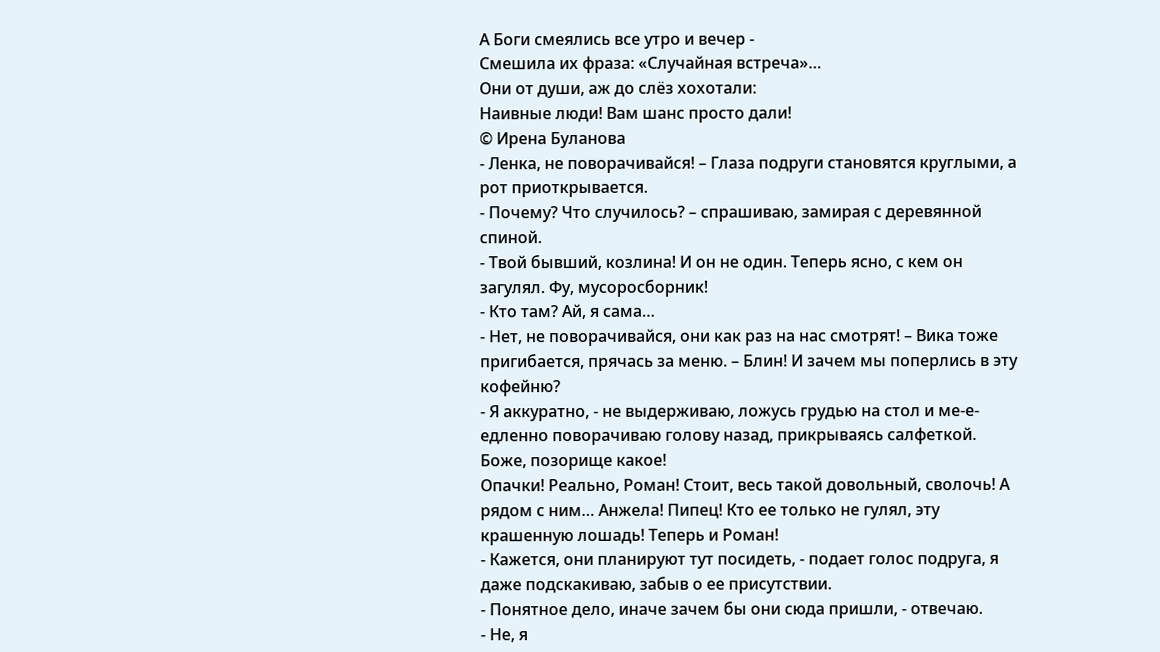А Боги смеялись все утро и вечер -
Смешила их фраза: «Случайная встреча»…
Они от души, аж до слёз хохотали:
Наивные люди! Вам шанс просто дали!
© Ирена Буланова
- Ленка, не поворачивайся! – Глаза подруги становятся круглыми, а рот приоткрывается.
- Почему? Что случилось? – спрашиваю, замирая с деревянной спиной.
- Твой бывший, козлина! И он не один. Теперь ясно, с кем он загулял. Фу, мусоросборник!
- Кто там? Ай, я сама…
- Нет, не поворачивайся, они как раз на нас смотрят! – Вика тоже пригибается, прячась за меню. – Блин! И зачем мы поперлись в эту кофейню?
- Я аккуратно, - не выдерживаю, ложусь грудью на стол и ме-е-едленно поворачиваю голову назад, прикрываясь салфеткой. Боже, позорище какое!
Опачки! Реально, Роман! Стоит, весь такой довольный, сволочь! А рядом с ним… Анжела! Пипец! Кто ее только не гулял, эту крашенную лошадь! Теперь и Роман!
- Кажется, они планируют тут посидеть, - подает голос подруга, я даже подскакиваю, забыв о ее присутствии.
- Понятное дело, иначе зачем бы они сюда пришли, - отвечаю.
- Не, я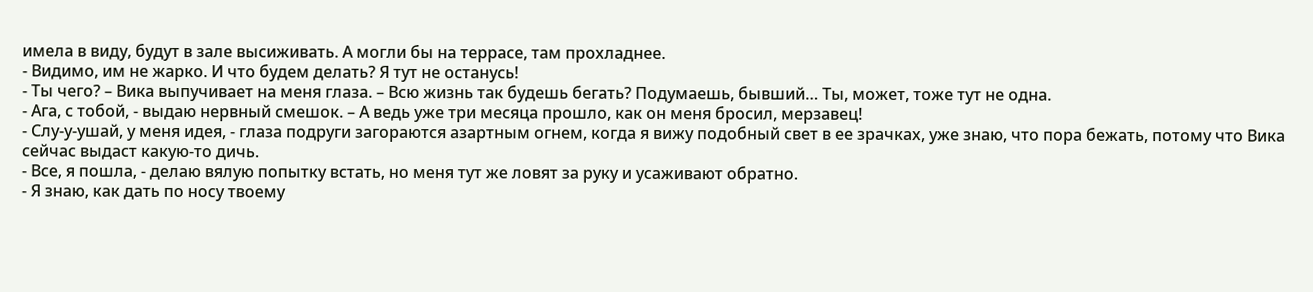имела в виду, будут в зале высиживать. А могли бы на террасе, там прохладнее.
- Видимо, им не жарко. И что будем делать? Я тут не останусь!
- Ты чего? – Вика выпучивает на меня глаза. – Всю жизнь так будешь бегать? Подумаешь, бывший… Ты, может, тоже тут не одна.
- Ага, с тобой, - выдаю нервный смешок. – А ведь уже три месяца прошло, как он меня бросил, мерзавец!
- Слу-у-ушай, у меня идея, - глаза подруги загораются азартным огнем, когда я вижу подобный свет в ее зрачках, уже знаю, что пора бежать, потому что Вика сейчас выдаст какую-то дичь.
- Все, я пошла, - делаю вялую попытку встать, но меня тут же ловят за руку и усаживают обратно.
- Я знаю, как дать по носу твоему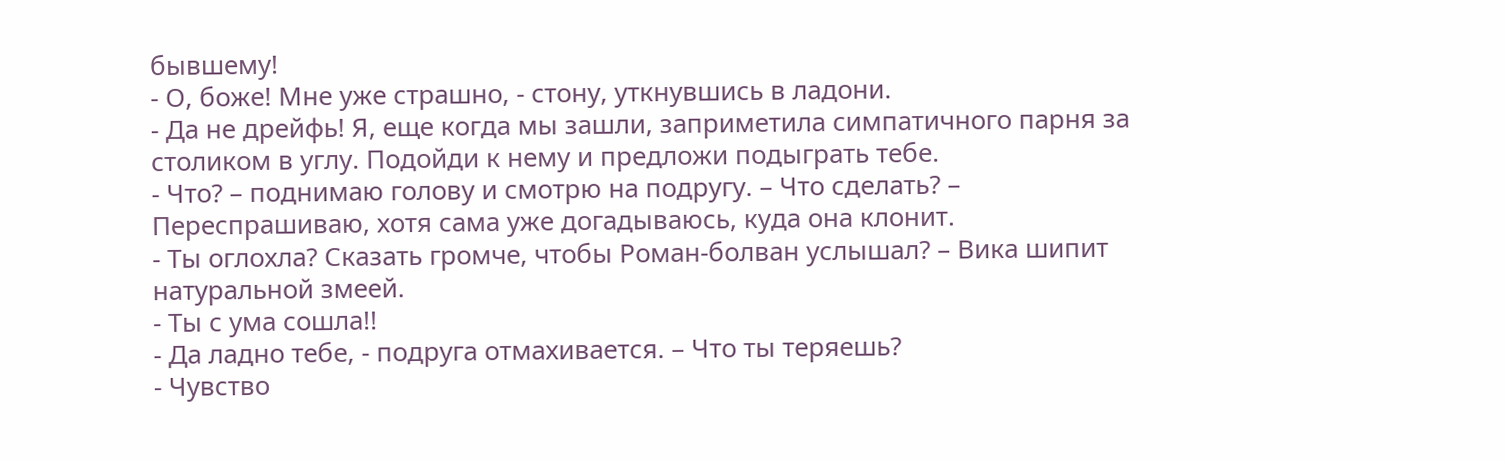бывшему!
- О, боже! Мне уже страшно, - стону, уткнувшись в ладони.
- Да не дрейфь! Я, еще когда мы зашли, заприметила симпатичного парня за столиком в углу. Подойди к нему и предложи подыграть тебе.
- Что? – поднимаю голову и смотрю на подругу. – Что сделать? – Переспрашиваю, хотя сама уже догадываюсь, куда она клонит.
- Ты оглохла? Сказать громче, чтобы Роман-болван услышал? – Вика шипит натуральной змеей.
- Ты с ума сошла!!
- Да ладно тебе, - подруга отмахивается. – Что ты теряешь?
- Чувство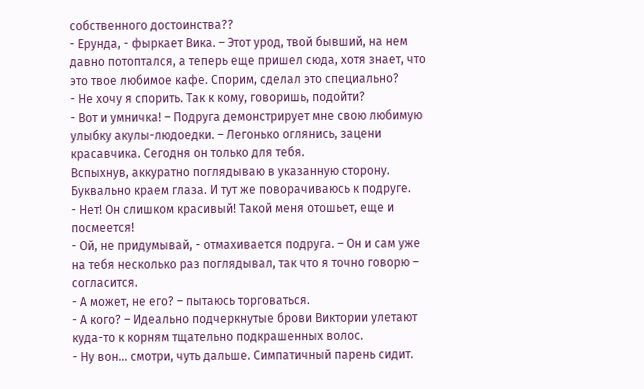собственного достоинства??
- Ерунда, - фыркает Вика. – Этот урод, твой бывший, на нем давно потоптался, а теперь еще пришел сюда, хотя знает, что это твое любимое кафе. Спорим, сделал это специально?
- Не хочу я спорить. Так к кому, говоришь, подойти?
- Вот и умничка! – Подруга демонстрирует мне свою любимую улыбку акулы-людоедки. – Легонько оглянись, зацени красавчика. Сегодня он только для тебя.
Вспыхнув, аккуратно поглядываю в указанную сторону. Буквально краем глаза. И тут же поворачиваюсь к подруге.
- Нет! Он слишком красивый! Такой меня отошьет, еще и посмеется!
- Ой, не придумывай, - отмахивается подруга. – Он и сам уже на тебя несколько раз поглядывал, так что я точно говорю – согласится.
- А может, не его? – пытаюсь торговаться.
- А кого? – Идеально подчеркнутые брови Виктории улетают куда-то к корням тщательно подкрашенных волос.
- Ну вон… смотри, чуть дальше. Симпатичный парень сидит.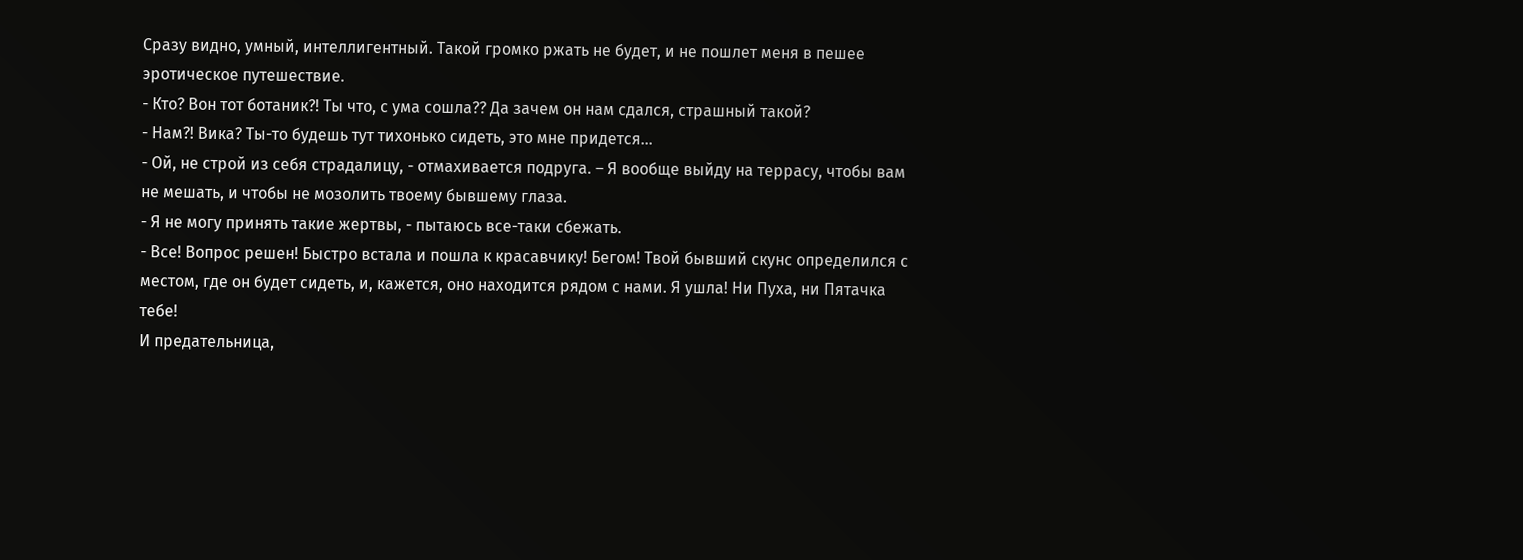Сразу видно, умный, интеллигентный. Такой громко ржать не будет, и не пошлет меня в пешее эротическое путешествие.
- Кто? Вон тот ботаник?! Ты что, с ума сошла?? Да зачем он нам сдался, страшный такой?
- Нам?! Вика? Ты-то будешь тут тихонько сидеть, это мне придется…
- Ой, не строй из себя страдалицу, - отмахивается подруга. – Я вообще выйду на террасу, чтобы вам не мешать, и чтобы не мозолить твоему бывшему глаза.
- Я не могу принять такие жертвы, - пытаюсь все-таки сбежать.
- Все! Вопрос решен! Быстро встала и пошла к красавчику! Бегом! Твой бывший скунс определился с местом, где он будет сидеть, и, кажется, оно находится рядом с нами. Я ушла! Ни Пуха, ни Пятачка тебе!
И предательница,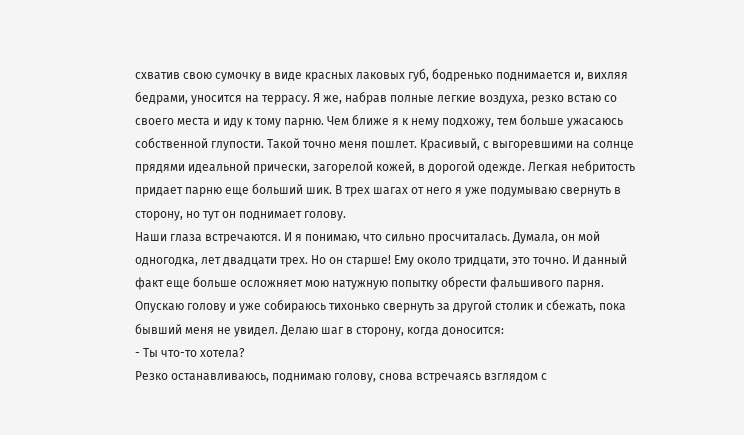схватив свою сумочку в виде красных лаковых губ, бодренько поднимается и, вихляя бедрами, уносится на террасу. Я же, набрав полные легкие воздуха, резко встаю со своего места и иду к тому парню. Чем ближе я к нему подхожу, тем больше ужасаюсь собственной глупости. Такой точно меня пошлет. Красивый, с выгоревшими на солнце прядями идеальной прически, загорелой кожей, в дорогой одежде. Легкая небритость придает парню еще больший шик. В трех шагах от него я уже подумываю свернуть в сторону, но тут он поднимает голову.
Наши глаза встречаются. И я понимаю, что сильно просчиталась. Думала, он мой одногодка, лет двадцати трех. Но он старше! Ему около тридцати, это точно. И данный факт еще больше осложняет мою натужную попытку обрести фальшивого парня. Опускаю голову и уже собираюсь тихонько свернуть за другой столик и сбежать, пока бывший меня не увидел. Делаю шаг в сторону, когда доносится:
- Ты что-то хотела?
Резко останавливаюсь, поднимаю голову, снова встречаясь взглядом с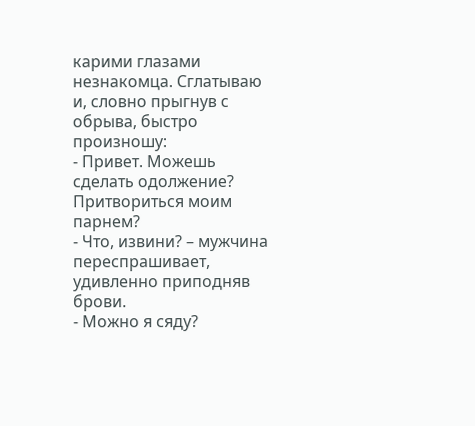карими глазами незнакомца. Сглатываю и, словно прыгнув с обрыва, быстро произношу:
- Привет. Можешь сделать одолжение? Притвориться моим парнем?
- Что, извини? – мужчина переспрашивает, удивленно приподняв брови.
- Можно я сяду?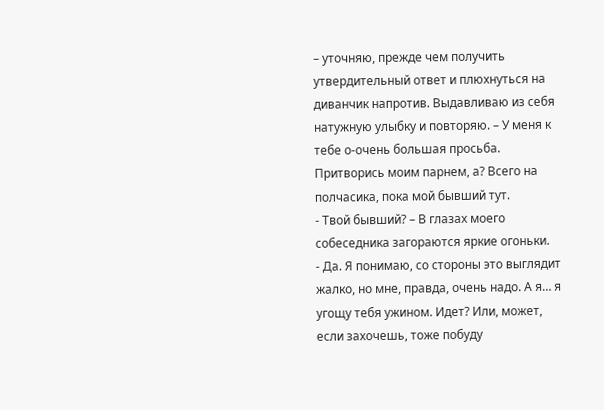– уточняю, прежде чем получить утвердительный ответ и плюхнуться на диванчик напротив. Выдавливаю из себя натужную улыбку и повторяю. – У меня к тебе о-очень большая просьба. Притворись моим парнем, а? Всего на полчасика, пока мой бывший тут.
- Твой бывший? – В глазах моего собеседника загораются яркие огоньки.
- Да. Я понимаю, со стороны это выглядит жалко, но мне, правда, очень надо. А я… я угощу тебя ужином. Идет? Или, может, если захочешь, тоже побуду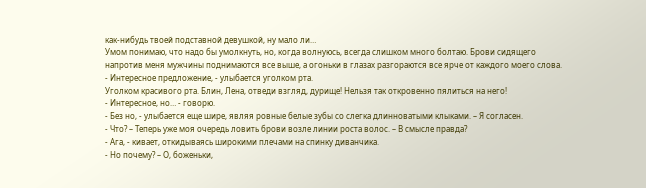как-нибудь твоей подставной девушкой, ну мало ли…
Умом понимаю, что надо бы умолкнуть, но, когда волнуюсь, всегда слишком много болтаю. Брови сидящего напротив меня мужчины поднимаются все выше, а огоньки в глазах разгораются все ярче от каждого моего слова.
- Интересное предложение, - улыбается уголком рта.
Уголком красивого рта. Блин, Лена, отведи взгляд, дурище! Нельзя так откровенно пялиться на него!
- Интересное, но… - говорю.
- Без но, - улыбается еще шире, являя ровные белые зубы со слегка длинноватыми клыками. – Я согласен.
- Что? – Теперь уже моя очередь ловить брови возле линии роста волос. – В смысле правда?
- Ага, - кивает, откидываясь широкими плечами на спинку диванчика.
- Но почему? – О, боженьки,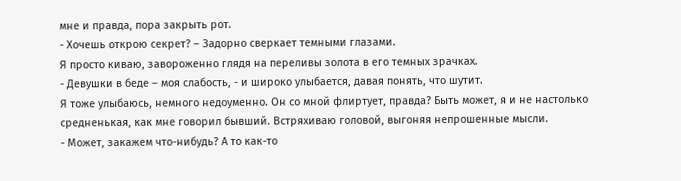мне и правда, пора закрыть рот.
- Хочешь открою секрет? – Задорно сверкает темными глазами.
Я просто киваю, завороженно глядя на переливы золота в его темных зрачках.
- Девушки в беде – моя слабость, - и широко улыбается, давая понять, что шутит.
Я тоже улыбаюсь, немного недоуменно. Он со мной флиртует, правда? Быть может, я и не настолько средненькая, как мне говорил бывший. Встряхиваю головой, выгоняя непрошенные мысли.
- Может, закажем что-нибудь? А то как-то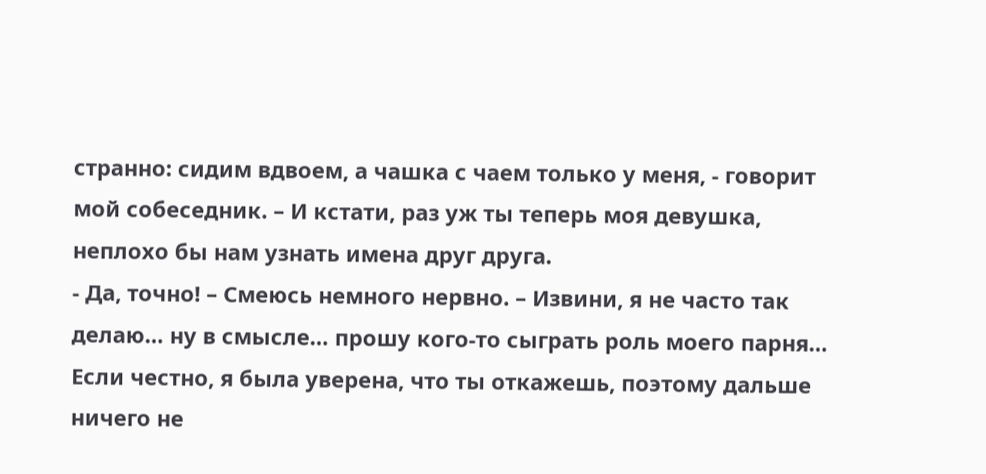странно: сидим вдвоем, а чашка с чаем только у меня, - говорит мой собеседник. – И кстати, раз уж ты теперь моя девушка, неплохо бы нам узнать имена друг друга.
- Да, точно! – Смеюсь немного нервно. – Извини, я не часто так делаю… ну в смысле… прошу кого-то сыграть роль моего парня… Если честно, я была уверена, что ты откажешь, поэтому дальше ничего не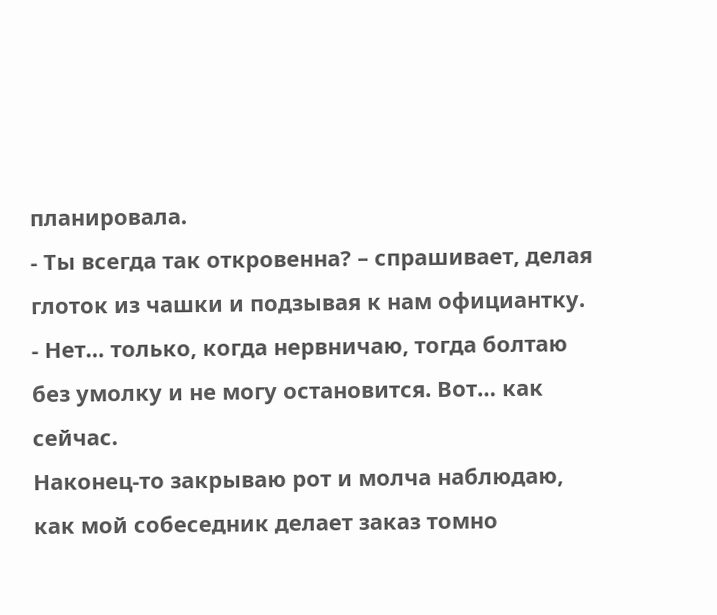планировала.
- Ты всегда так откровенна? – спрашивает, делая глоток из чашки и подзывая к нам официантку.
- Нет… только, когда нервничаю, тогда болтаю без умолку и не могу остановится. Вот… как сейчас.
Наконец-то закрываю рот и молча наблюдаю, как мой собеседник делает заказ томно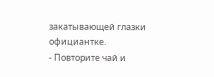закатывающей глазки официантке.
- Повторите чай и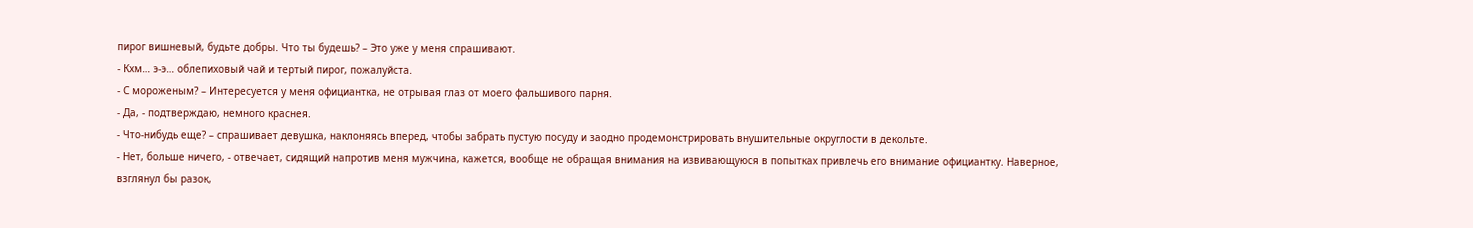пирог вишневый, будьте добры. Что ты будешь? – Это уже у меня спрашивают.
- Кхм… э-э… облепиховый чай и тертый пирог, пожалуйста.
- С мороженым? – Интересуется у меня официантка, не отрывая глаз от моего фальшивого парня.
- Да, - подтверждаю, немного краснея.
- Что-нибудь еще? – спрашивает девушка, наклоняясь вперед, чтобы забрать пустую посуду и заодно продемонстрировать внушительные округлости в декольте.
- Нет, больше ничего, - отвечает, сидящий напротив меня мужчина, кажется, вообще не обращая внимания на извивающуюся в попытках привлечь его внимание официантку. Наверное, взглянул бы разок,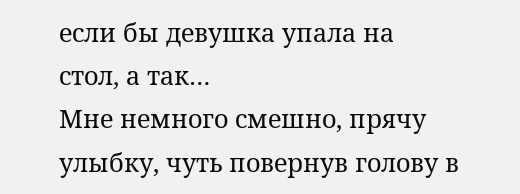если бы девушка упала на стол, а так…
Мне немного смешно, прячу улыбку, чуть повернув голову в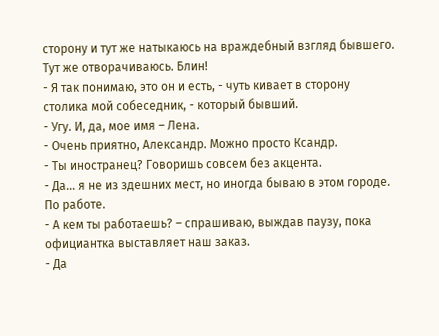сторону и тут же натыкаюсь на враждебный взгляд бывшего. Тут же отворачиваюсь. Блин!
- Я так понимаю, это он и есть, - чуть кивает в сторону столика мой собеседник, - который бывший.
- Угу. И, да, мое имя – Лена.
- Очень приятно, Александр. Можно просто Ксандр.
- Ты иностранец? Говоришь совсем без акцента.
- Да… я не из здешних мест, но иногда бываю в этом городе. По работе.
- А кем ты работаешь? – спрашиваю, выждав паузу, пока официантка выставляет наш заказ.
- Да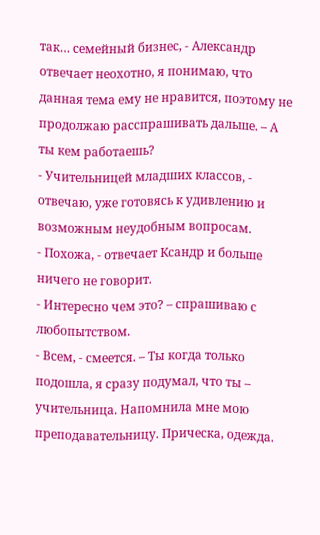так… семейный бизнес, - Александр отвечает неохотно, я понимаю, что данная тема ему не нравится, поэтому не продолжаю расспрашивать дальше. – А ты кем работаешь?
- Учительницей младших классов, - отвечаю, уже готовясь к удивлению и возможным неудобным вопросам.
- Похожа, - отвечает Ксандр и больше ничего не говорит.
- Интересно чем это? – спрашиваю с любопытством.
- Всем, - смеется. – Ты когда только подошла, я сразу подумал, что ты – учительница. Напомнила мне мою преподавательницу. Прическа, одежда.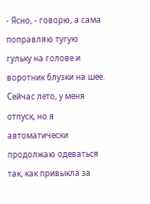- Ясно, - говорю, а сама поправляю тугую гульку на голове и воротник блузки на шее.
Сейчас лето, у меня отпуск, но я автоматически продолжаю одеваться так, как привыкла за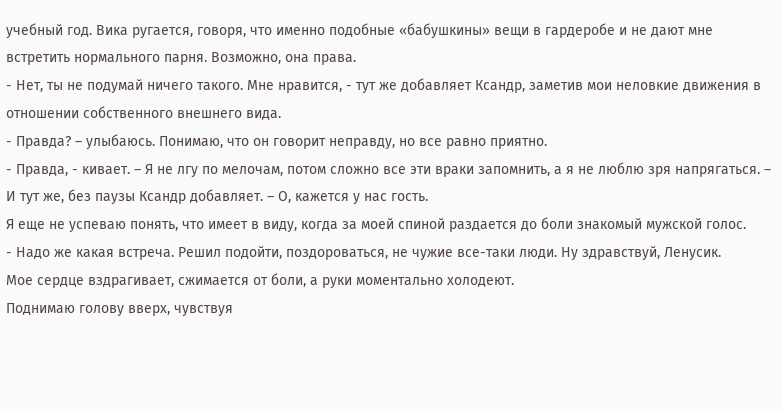учебный год. Вика ругается, говоря, что именно подобные «бабушкины» вещи в гардеробе и не дают мне встретить нормального парня. Возможно, она права.
- Нет, ты не подумай ничего такого. Мне нравится, - тут же добавляет Ксандр, заметив мои неловкие движения в отношении собственного внешнего вида.
- Правда? – улыбаюсь. Понимаю, что он говорит неправду, но все равно приятно.
- Правда, - кивает. – Я не лгу по мелочам, потом сложно все эти враки запомнить, а я не люблю зря напрягаться. – И тут же, без паузы Ксандр добавляет. – О, кажется у нас гость.
Я еще не успеваю понять, что имеет в виду, когда за моей спиной раздается до боли знакомый мужской голос.
- Надо же какая встреча. Решил подойти, поздороваться, не чужие все-таки люди. Ну здравствуй, Ленусик.
Мое сердце вздрагивает, сжимается от боли, а руки моментально холодеют.
Поднимаю голову вверх, чувствуя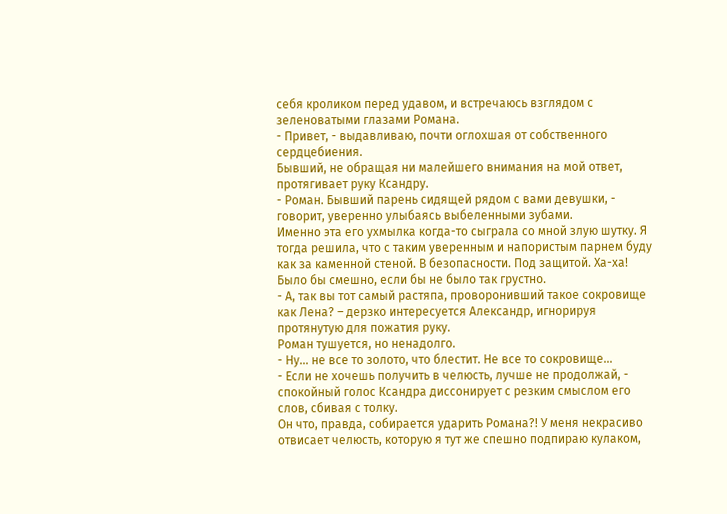себя кроликом перед удавом, и встречаюсь взглядом с зеленоватыми глазами Романа.
- Привет, - выдавливаю, почти оглохшая от собственного сердцебиения.
Бывший, не обращая ни малейшего внимания на мой ответ, протягивает руку Ксандру.
- Роман. Бывший парень сидящей рядом с вами девушки, - говорит, уверенно улыбаясь выбеленными зубами.
Именно эта его ухмылка когда-то сыграла со мной злую шутку. Я тогда решила, что с таким уверенным и напористым парнем буду как за каменной стеной. В безопасности. Под защитой. Ха-ха! Было бы смешно, если бы не было так грустно.
- А, так вы тот самый растяпа, проворонивший такое сокровище как Лена? – дерзко интересуется Александр, игнорируя протянутую для пожатия руку.
Роман тушуется, но ненадолго.
- Ну… не все то золото, что блестит. Не все то сокровище…
- Если не хочешь получить в челюсть, лучше не продолжай, - спокойный голос Ксандра диссонирует с резким смыслом его слов, сбивая с толку.
Он что, правда, собирается ударить Романа?! У меня некрасиво отвисает челюсть, которую я тут же спешно подпираю кулаком,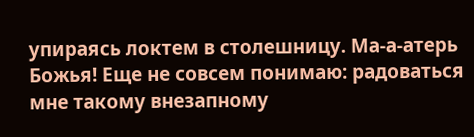упираясь локтем в столешницу. Ма-а-атерь Божья! Еще не совсем понимаю: радоваться мне такому внезапному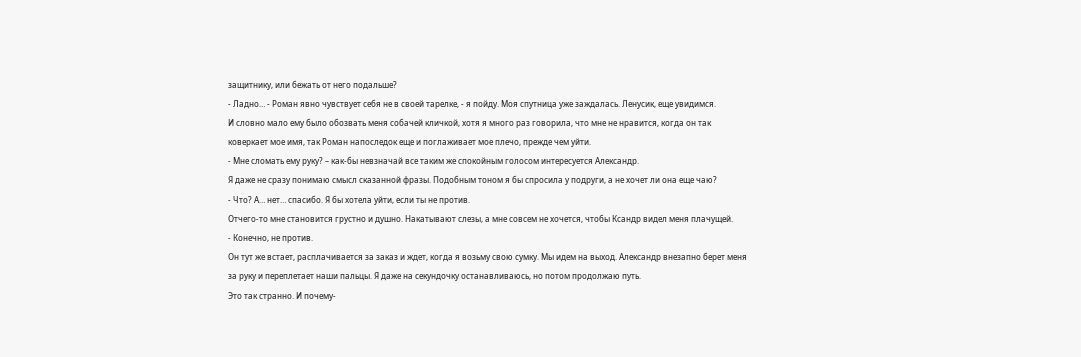защитнику, или бежать от него подальше?
- Ладно… - Роман явно чувствует себя не в своей тарелке, - я пойду. Моя спутница уже заждалась. Ленусик, еще увидимся.
И словно мало ему было обозвать меня собачей кличкой, хотя я много раз говорила, что мне не нравится, когда он так коверкает мое имя, так Роман напоследок еще и поглаживает мое плечо, прежде чем уйти.
- Мне сломать ему руку? – как-бы невзначай все таким же спокойным голосом интересуется Александр.
Я даже не сразу понимаю смысл сказанной фразы. Подобным тоном я бы спросила у подруги, а не хочет ли она еще чаю?
- Что? А… нет… спасибо. Я бы хотела уйти, если ты не против.
Отчего-то мне становится грустно и душно. Накатывают слезы, а мне совсем не хочется, чтобы Ксандр видел меня плачущей.
- Конечно, не против.
Он тут же встает, расплачивается за заказ и ждет, когда я возьму свою сумку. Мы идем на выход. Александр внезапно берет меня за руку и переплетает наши пальцы. Я даже на секундочку останавливаюсь, но потом продолжаю путь.
Это так странно. И почему-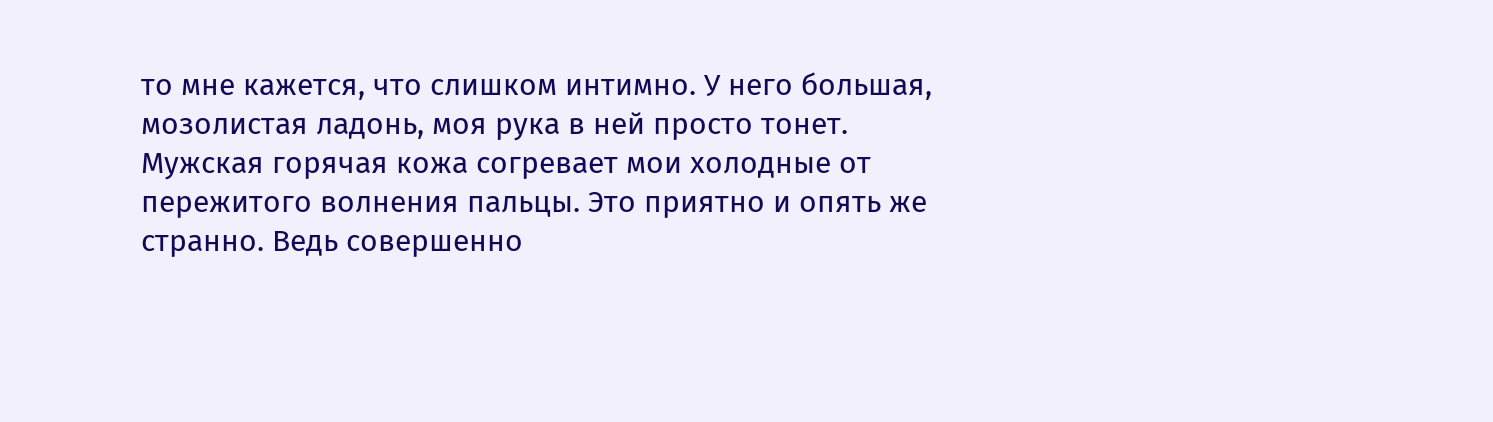то мне кажется, что слишком интимно. У него большая, мозолистая ладонь, моя рука в ней просто тонет. Мужская горячая кожа согревает мои холодные от пережитого волнения пальцы. Это приятно и опять же странно. Ведь совершенно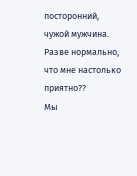посторонний, чужой мужчина. Разве нормально, что мне настолько приятно??
Мы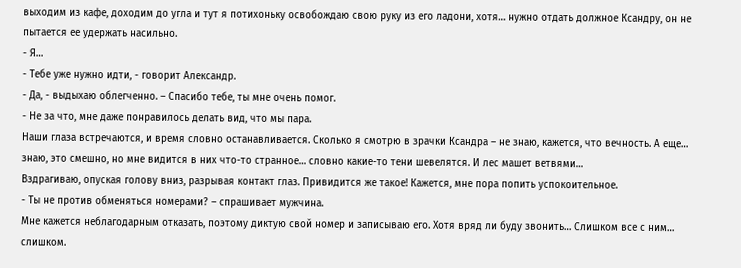выходим из кафе, доходим до угла и тут я потихоньку освобождаю свою руку из его ладони, хотя… нужно отдать должное Ксандру, он не пытается ее удержать насильно.
- Я…
- Тебе уже нужно идти, - говорит Александр.
- Да, - выдыхаю облегченно. – Спасибо тебе, ты мне очень помог.
- Не за что, мне даже понравилось делать вид, что мы пара.
Наши глаза встречаются, и время словно останавливается. Сколько я смотрю в зрачки Ксандра – не знаю, кажется, что вечность. А еще… знаю, это смешно, но мне видится в них что-то странное… словно какие-то тени шевелятся. И лес машет ветвями…
Вздрагиваю, опуская голову вниз, разрывая контакт глаз. Привидится же такое! Кажется, мне пора попить успокоительное.
- Ты не против обменяться номерами? – спрашивает мужчина.
Мне кажется неблагодарным отказать, поэтому диктую свой номер и записываю его. Хотя вряд ли буду звонить… Слишком все с ним… слишком.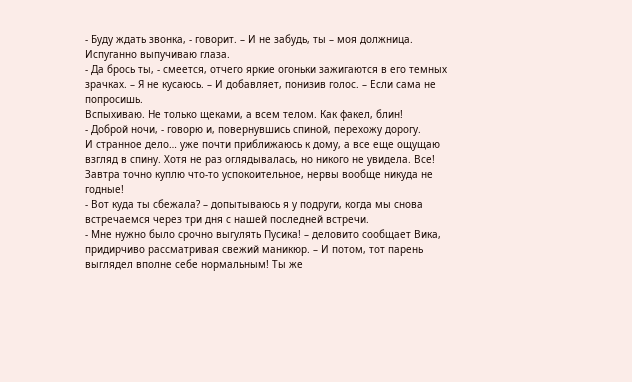- Буду ждать звонка, - говорит. – И не забудь, ты – моя должница.
Испуганно выпучиваю глаза.
- Да брось ты, - смеется, отчего яркие огоньки зажигаются в его темных зрачках. – Я не кусаюсь. – И добавляет, понизив голос. – Если сама не попросишь.
Вспыхиваю. Не только щеками, а всем телом. Как факел, блин!
- Доброй ночи, - говорю и, повернувшись спиной, перехожу дорогу.
И странное дело… уже почти приближаюсь к дому, а все еще ощущаю взгляд в спину. Хотя не раз оглядывалась, но никого не увидела. Все! Завтра точно куплю что-то успокоительное, нервы вообще никуда не годные!
- Вот куда ты сбежала? – допытываюсь я у подруги, когда мы снова встречаемся через три дня с нашей последней встречи.
- Мне нужно было срочно выгулять Пусика! – деловито сообщает Вика, придирчиво рассматривая свежий маникюр. – И потом, тот парень выглядел вполне себе нормальным! Ты же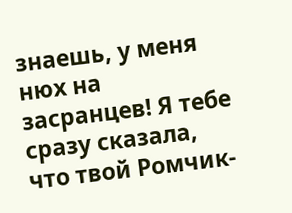знаешь, у меня нюх на засранцев! Я тебе сразу сказала, что твой Ромчик-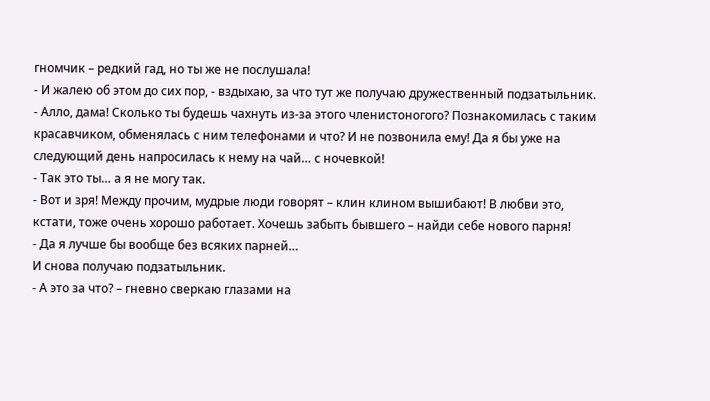гномчик – редкий гад, но ты же не послушала!
- И жалею об этом до сих пор, - вздыхаю, за что тут же получаю дружественный подзатыльник.
- Алло, дама! Сколько ты будешь чахнуть из-за этого членистоногого? Познакомилась с таким красавчиком, обменялась с ним телефонами и что? И не позвонила ему! Да я бы уже на следующий день напросилась к нему на чай… с ночевкой!
- Так это ты… а я не могу так.
- Вот и зря! Между прочим, мудрые люди говорят – клин клином вышибают! В любви это, кстати, тоже очень хорошо работает. Хочешь забыть бывшего – найди себе нового парня!
- Да я лучше бы вообще без всяких парней…
И снова получаю подзатыльник.
- А это за что? – гневно сверкаю глазами на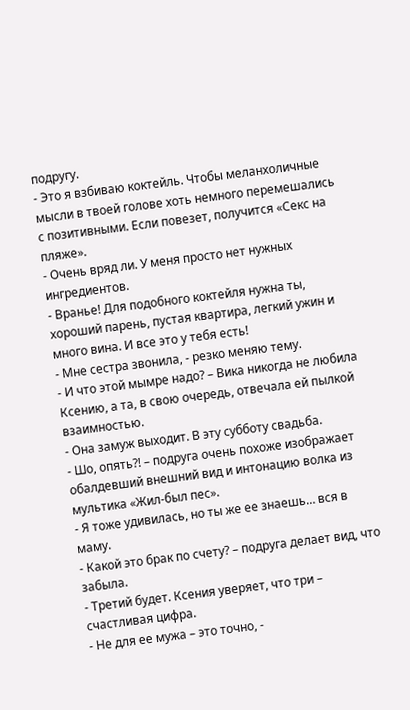подругу.
- Это я взбиваю коктейль. Чтобы меланхоличные мысли в твоей голове хоть немного перемешались с позитивными. Если повезет, получится «Секс на пляже».
- Очень вряд ли. У меня просто нет нужных ингредиентов.
- Вранье! Для подобного коктейля нужна ты, хороший парень, пустая квартира, легкий ужин и много вина. И все это у тебя есть!
- Мне сестра звонила, - резко меняю тему.
- И что этой мымре надо? – Вика никогда не любила Ксению, а та, в свою очередь, отвечала ей пылкой взаимностью.
- Она замуж выходит. В эту субботу свадьба.
- Шо, опять?! – подруга очень похоже изображает обалдевший внешний вид и интонацию волка из мультика «Жил-был пес».
- Я тоже удивилась, но ты же ее знаешь… вся в маму.
- Какой это брак по счету? – подруга делает вид, что забыла.
- Третий будет. Ксения уверяет, что три – счастливая цифра.
- Не для ее мужа – это точно, -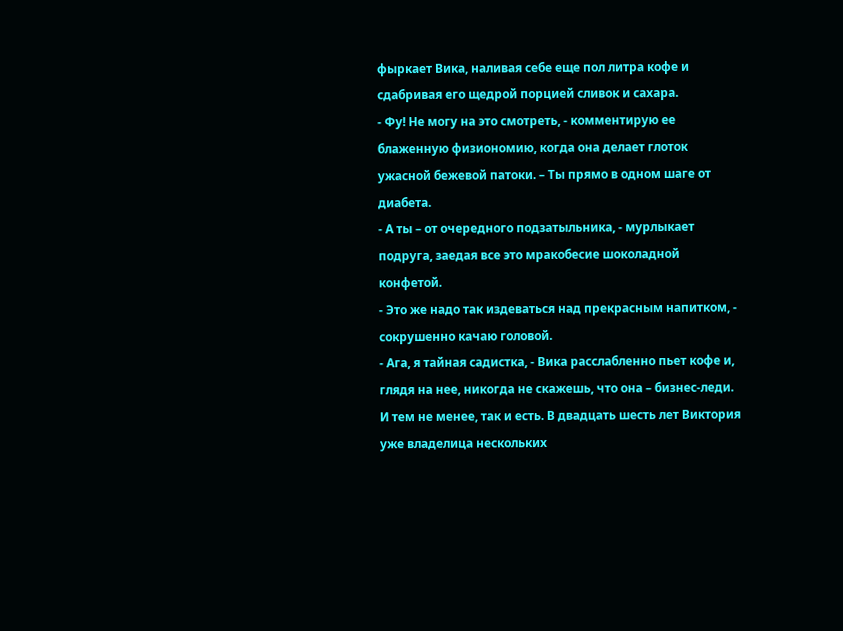фыркает Вика, наливая себе еще пол литра кофе и сдабривая его щедрой порцией сливок и сахара.
- Фу! Не могу на это смотреть, - комментирую ее блаженную физиономию, когда она делает глоток ужасной бежевой патоки. – Ты прямо в одном шаге от диабета.
- А ты – от очередного подзатыльника, - мурлыкает подруга, заедая все это мракобесие шоколадной конфетой.
- Это же надо так издеваться над прекрасным напитком, - сокрушенно качаю головой.
- Ага, я тайная садистка, - Вика расслабленно пьет кофе и, глядя на нее, никогда не скажешь, что она – бизнес-леди.
И тем не менее, так и есть. В двадцать шесть лет Виктория уже владелица нескольких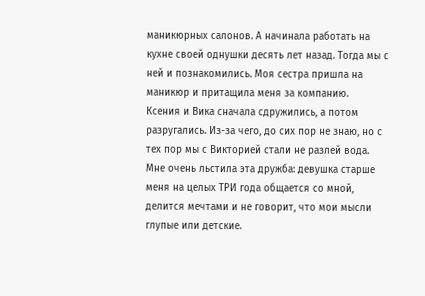маникюрных салонов. А начинала работать на кухне своей однушки десять лет назад. Тогда мы с ней и познакомились. Моя сестра пришла на маникюр и притащила меня за компанию.
Ксения и Вика сначала сдружились, а потом разругались. Из-за чего, до сих пор не знаю, но с тех пор мы с Викторией стали не разлей вода. Мне очень льстила эта дружба: девушка старше меня на целых ТРИ года общается со мной, делится мечтами и не говорит, что мои мысли глупые или детские.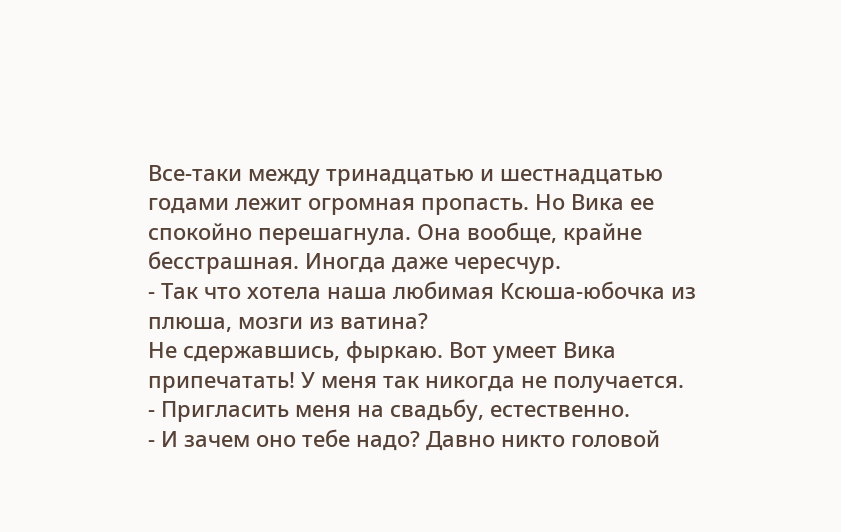Все-таки между тринадцатью и шестнадцатью годами лежит огромная пропасть. Но Вика ее спокойно перешагнула. Она вообще, крайне бесстрашная. Иногда даже чересчур.
- Так что хотела наша любимая Ксюша-юбочка из плюша, мозги из ватина?
Не сдержавшись, фыркаю. Вот умеет Вика припечатать! У меня так никогда не получается.
- Пригласить меня на свадьбу, естественно.
- И зачем оно тебе надо? Давно никто головой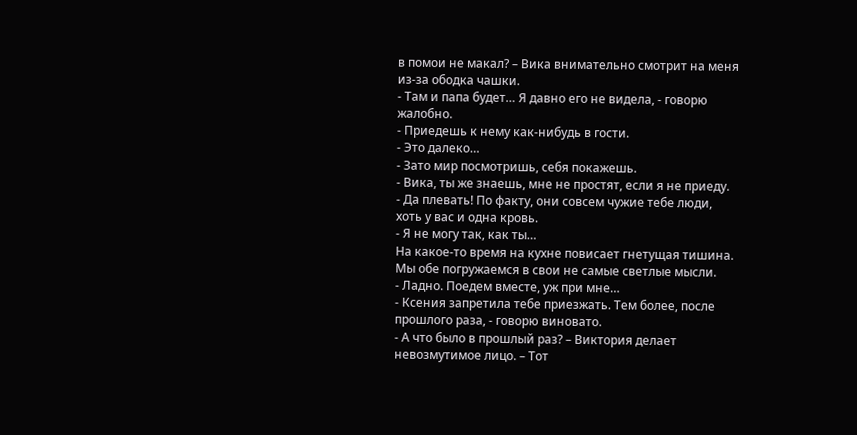в помои не макал? – Вика внимательно смотрит на меня из-за ободка чашки.
- Там и папа будет… Я давно его не видела, - говорю жалобно.
- Приедешь к нему как-нибудь в гости.
- Это далеко…
- Зато мир посмотришь, себя покажешь.
- Вика, ты же знаешь, мне не простят, если я не приеду.
- Да плевать! По факту, они совсем чужие тебе люди, хоть у вас и одна кровь.
- Я не могу так, как ты…
На какое-то время на кухне повисает гнетущая тишина. Мы обе погружаемся в свои не самые светлые мысли.
- Ладно. Поедем вместе, уж при мне…
- Ксения запретила тебе приезжать. Тем более, после прошлого раза, - говорю виновато.
- А что было в прошлый раз? – Виктория делает невозмутимое лицо. – Тот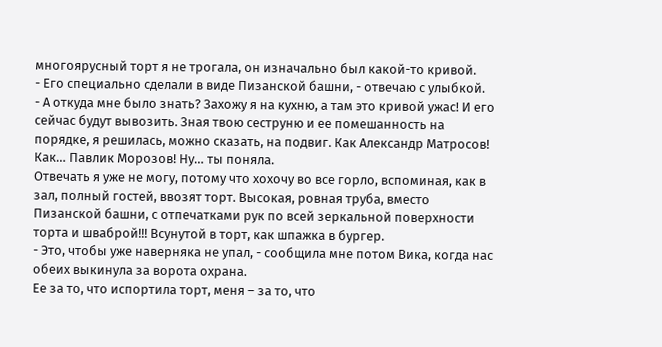многоярусный торт я не трогала, он изначально был какой-то кривой.
- Его специально сделали в виде Пизанской башни, - отвечаю с улыбкой.
- А откуда мне было знать? Захожу я на кухню, а там это кривой ужас! И его сейчас будут вывозить. Зная твою сеструню и ее помешанность на порядке, я решилась, можно сказать, на подвиг. Как Александр Матросов! Как… Павлик Морозов! Ну… ты поняла.
Отвечать я уже не могу, потому что хохочу во все горло, вспоминая, как в зал, полный гостей, ввозят торт. Высокая, ровная труба, вместо Пизанской башни, с отпечатками рук по всей зеркальной поверхности торта и шваброй!!! Всунутой в торт, как шпажка в бургер.
- Это, чтобы уже наверняка не упал, - сообщила мне потом Вика, когда нас обеих выкинула за ворота охрана.
Ее за то, что испортила торт, меня – за то, что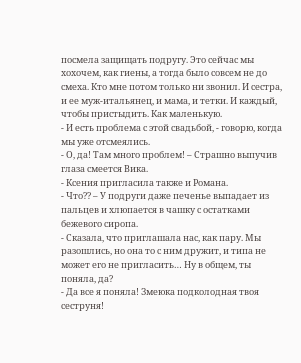посмела защищать подругу. Это сейчас мы хохочем, как гиены, а тогда было совсем не до смеха. Кто мне потом только ни звонил. И сестра, и ее муж-итальянец, и мама, и тетки. И каждый, чтобы пристыдить. Как маленькую.
- И есть проблема с этой свадьбой, - говорю, когда мы уже отсмеялись.
- О, да! Там много проблем! – Страшно выпучив глаза смеется Вика.
- Ксения пригласила также и Романа.
- Что?? – У подруги даже печенье выпадает из пальцев и хлюпается в чашку с остатками бежевого сиропа.
- Сказала, что приглашала нас, как пару. Мы разошлись, но она то с ним дружит, и типа не может его не пригласить… Ну в общем, ты поняла, да?
- Да все я поняла! Змеюка подколодная твоя сеструня!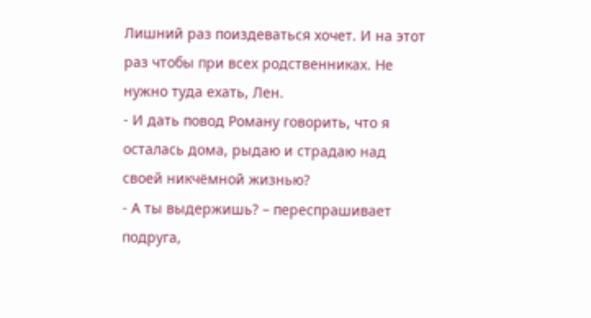Лишний раз поиздеваться хочет. И на этот раз чтобы при всех родственниках. Не нужно туда ехать, Лен.
- И дать повод Роману говорить, что я осталась дома, рыдаю и страдаю над своей никчёмной жизнью?
- А ты выдержишь? – переспрашивает подруга,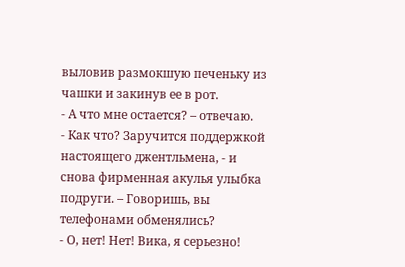выловив размокшую печеньку из чашки и закинув ее в рот.
- А что мне остается? – отвечаю.
- Как что? Заручится поддержкой настоящего джентльмена, - и снова фирменная акулья улыбка подруги. – Говоришь, вы телефонами обменялись?
- О, нет! Нет! Вика, я серьезно!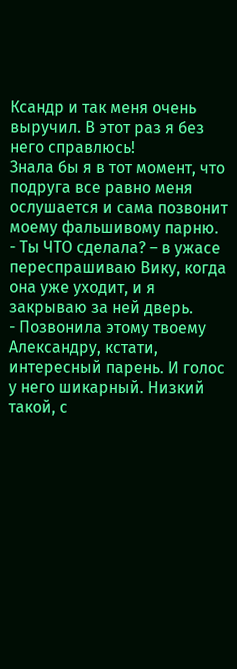Ксандр и так меня очень выручил. В этот раз я без него справлюсь!
Знала бы я в тот момент, что подруга все равно меня ослушается и сама позвонит моему фальшивому парню.
- Ты ЧТО сделала? – в ужасе переспрашиваю Вику, когда она уже уходит, и я закрываю за ней дверь.
- Позвонила этому твоему Александру, кстати, интересный парень. И голос у него шикарный. Низкий такой, с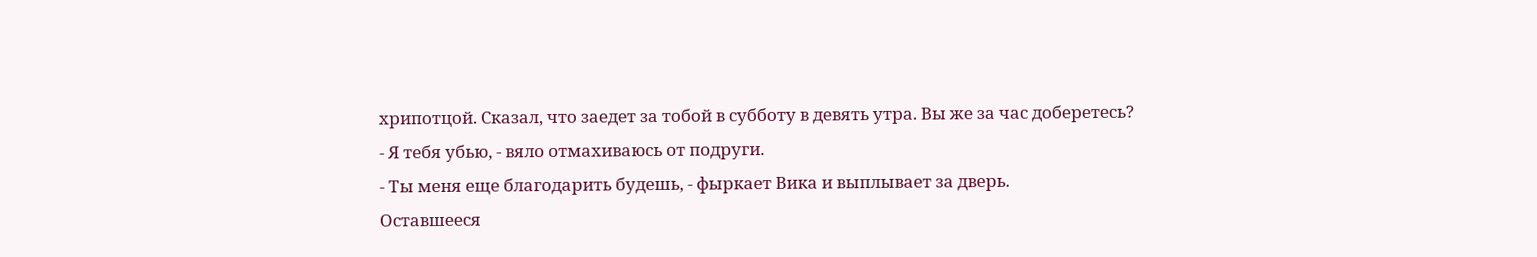хрипотцой. Сказал, что заедет за тобой в субботу в девять утра. Вы же за час доберетесь?
- Я тебя убью, - вяло отмахиваюсь от подруги.
- Ты меня еще благодарить будешь, - фыркает Вика и выплывает за дверь.
Оставшееся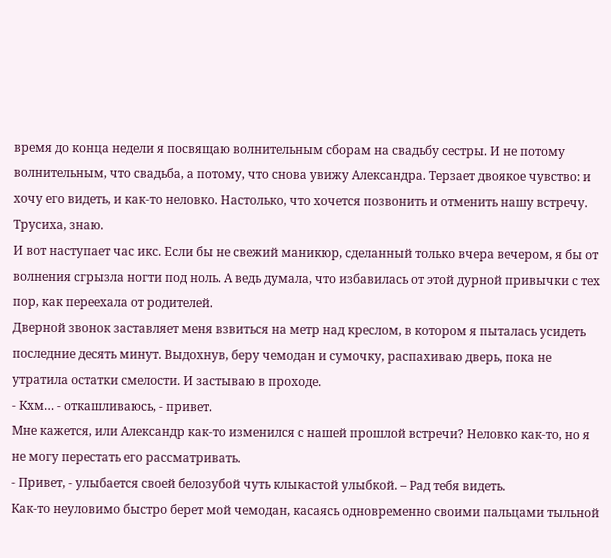время до конца недели я посвящаю волнительным сборам на свадьбу сестры. И не потому волнительным, что свадьба, а потому, что снова увижу Александра. Терзает двоякое чувство: и хочу его видеть, и как-то неловко. Настолько, что хочется позвонить и отменить нашу встречу.
Трусиха, знаю.
И вот наступает час икс. Если бы не свежий маникюр, сделанный только вчера вечером, я бы от волнения сгрызла ногти под ноль. А ведь думала, что избавилась от этой дурной привычки с тех пор, как переехала от родителей.
Дверной звонок заставляет меня взвиться на метр над креслом, в котором я пыталась усидеть последние десять минут. Выдохнув, беру чемодан и сумочку, распахиваю дверь, пока не утратила остатки смелости. И застываю в проходе.
- Кхм… - откашливаюсь, - привет.
Мне кажется, или Александр как-то изменился с нашей прошлой встречи? Неловко как-то, но я не могу перестать его рассматривать.
- Привет, - улыбается своей белозубой чуть клыкастой улыбкой. – Рад тебя видеть.
Как-то неуловимо быстро берет мой чемодан, касаясь одновременно своими пальцами тыльной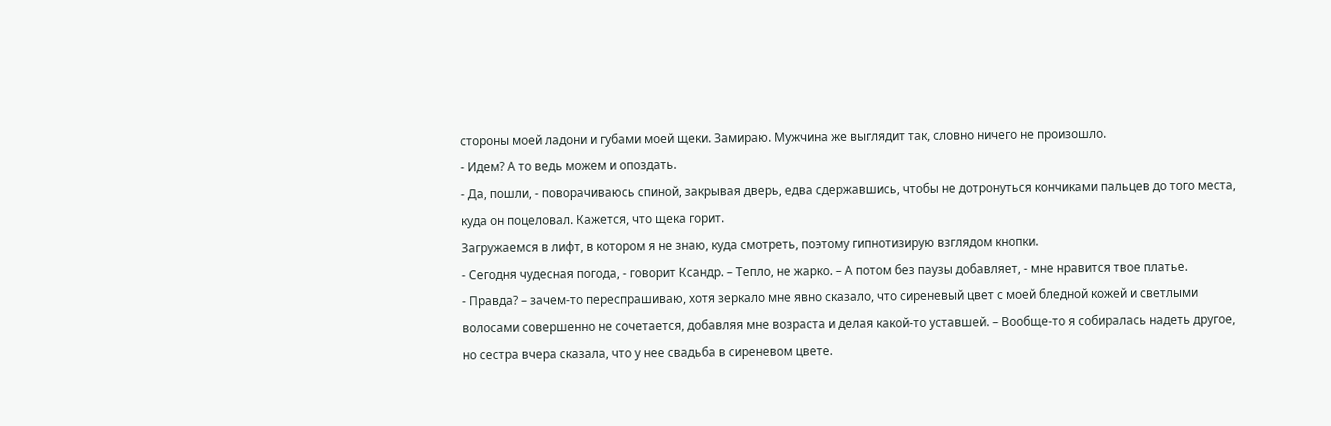стороны моей ладони и губами моей щеки. Замираю. Мужчина же выглядит так, словно ничего не произошло.
- Идем? А то ведь можем и опоздать.
- Да, пошли, - поворачиваюсь спиной, закрывая дверь, едва сдержавшись, чтобы не дотронуться кончиками пальцев до того места, куда он поцеловал. Кажется, что щека горит.
Загружаемся в лифт, в котором я не знаю, куда смотреть, поэтому гипнотизирую взглядом кнопки.
- Сегодня чудесная погода, - говорит Ксандр. – Тепло, не жарко. – А потом без паузы добавляет, - мне нравится твое платье.
- Правда? – зачем-то переспрашиваю, хотя зеркало мне явно сказало, что сиреневый цвет с моей бледной кожей и светлыми волосами совершенно не сочетается, добавляя мне возраста и делая какой-то уставшей. – Вообще-то я собиралась надеть другое, но сестра вчера сказала, что у нее свадьба в сиреневом цвете.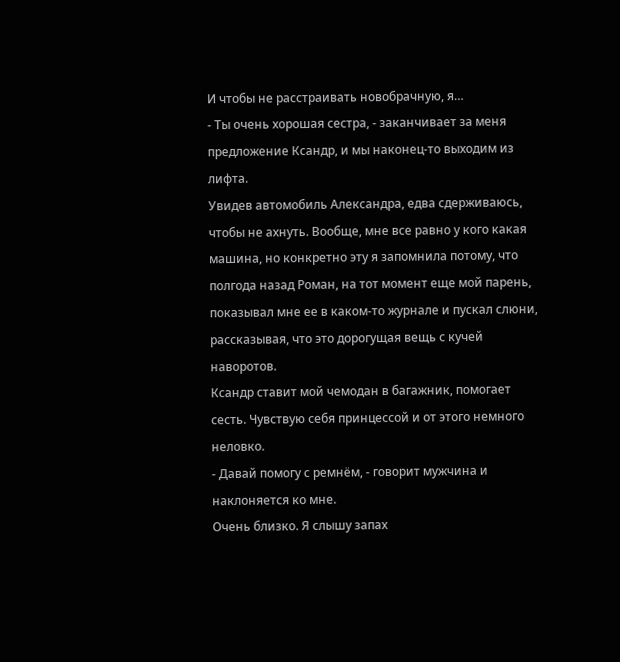И чтобы не расстраивать новобрачную, я…
- Ты очень хорошая сестра, - заканчивает за меня предложение Ксандр, и мы наконец-то выходим из лифта.
Увидев автомобиль Александра, едва сдерживаюсь, чтобы не ахнуть. Вообще, мне все равно у кого какая машина, но конкретно эту я запомнила потому, что полгода назад Роман, на тот момент еще мой парень, показывал мне ее в каком-то журнале и пускал слюни, рассказывая, что это дорогущая вещь с кучей наворотов.
Ксандр ставит мой чемодан в багажник, помогает сесть. Чувствую себя принцессой и от этого немного неловко.
- Давай помогу с ремнём, - говорит мужчина и наклоняется ко мне.
Очень близко. Я слышу запах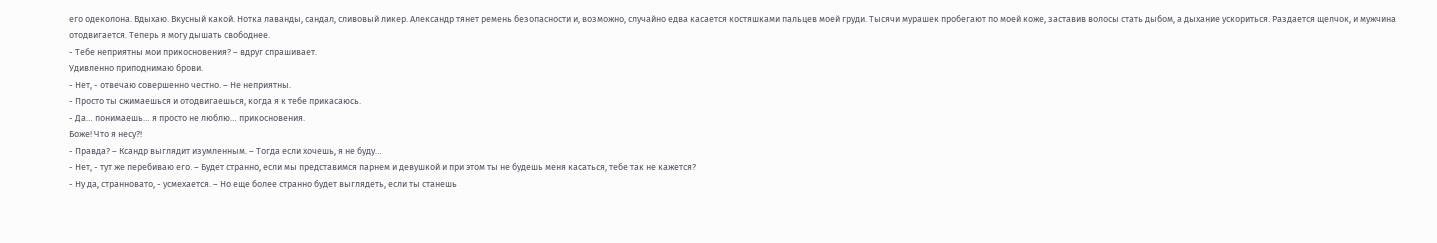его одеколона. Вдыхаю. Вкусный какой. Нотка лаванды, сандал, сливовый ликер. Александр тянет ремень безопасности и, возможно, случайно едва касается костяшками пальцев моей груди. Тысячи мурашек пробегают по моей коже, заставив волосы стать дыбом, а дыхание ускориться. Раздается щелчок, и мужчина отодвигается. Теперь я могу дышать свободнее.
- Тебе неприятны мои прикосновения? – вдруг спрашивает.
Удивленно приподнимаю брови.
- Нет, - отвечаю совершенно честно. – Не неприятны.
- Просто ты сжимаешься и отодвигаешься, когда я к тебе прикасаюсь.
- Да… понимаешь… я просто не люблю… прикосновения.
Боже! Что я несу?!
- Правда? – Ксандр выглядит изумленным. – Тогда если хочешь, я не буду…
- Нет, - тут же перебиваю его. – Будет странно, если мы представимся парнем и девушкой и при этом ты не будешь меня касаться, тебе так не кажется?
- Ну да, странновато, - усмехается. – Но еще более странно будет выглядеть, если ты станешь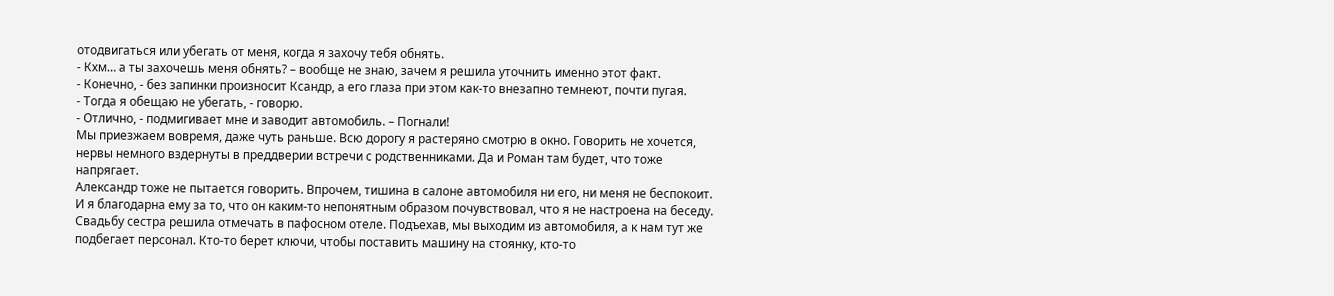отодвигаться или убегать от меня, когда я захочу тебя обнять.
- Кхм… а ты захочешь меня обнять? – вообще не знаю, зачем я решила уточнить именно этот факт.
- Конечно, - без запинки произносит Ксандр, а его глаза при этом как-то внезапно темнеют, почти пугая.
- Тогда я обещаю не убегать, - говорю.
- Отлично, - подмигивает мне и заводит автомобиль. – Погнали!
Мы приезжаем вовремя, даже чуть раньше. Всю дорогу я растеряно смотрю в окно. Говорить не хочется, нервы немного вздернуты в преддверии встречи с родственниками. Да и Роман там будет, что тоже напрягает.
Александр тоже не пытается говорить. Впрочем, тишина в салоне автомобиля ни его, ни меня не беспокоит. И я благодарна ему за то, что он каким-то непонятным образом почувствовал, что я не настроена на беседу.
Свадьбу сестра решила отмечать в пафосном отеле. Подъехав, мы выходим из автомобиля, а к нам тут же подбегает персонал. Кто-то берет ключи, чтобы поставить машину на стоянку, кто-то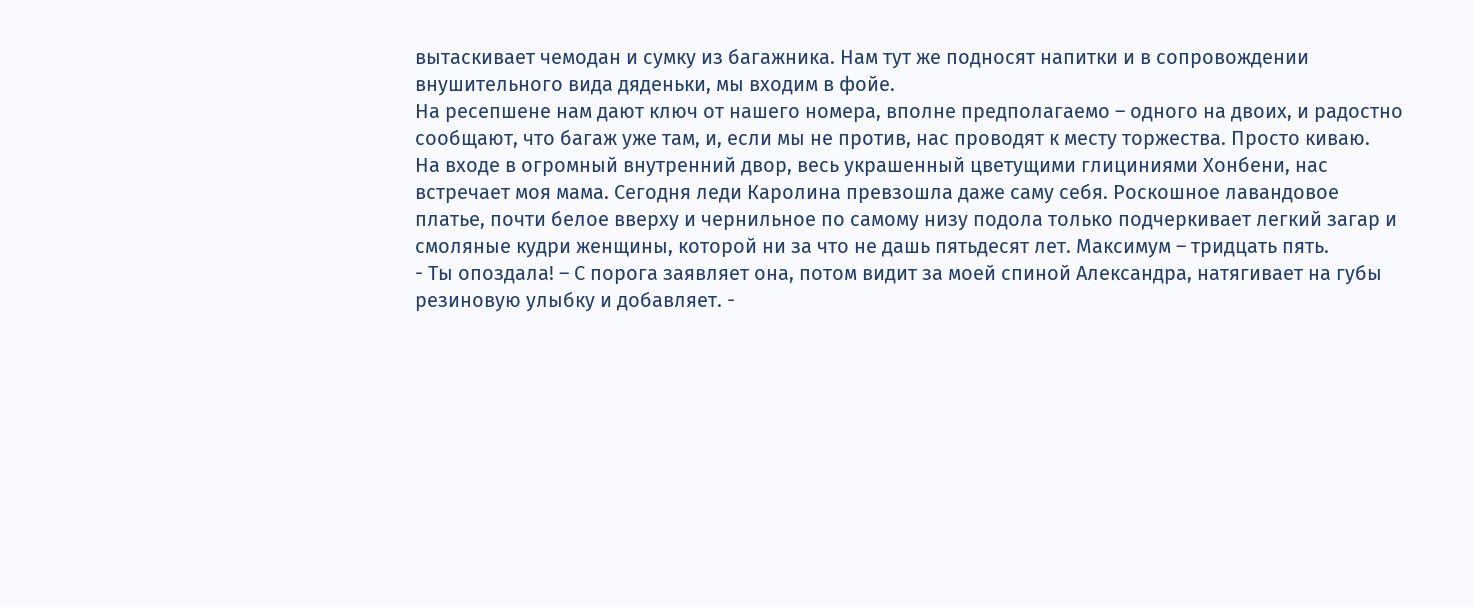вытаскивает чемодан и сумку из багажника. Нам тут же подносят напитки и в сопровождении внушительного вида дяденьки, мы входим в фойе.
На ресепшене нам дают ключ от нашего номера, вполне предполагаемо – одного на двоих, и радостно сообщают, что багаж уже там, и, если мы не против, нас проводят к месту торжества. Просто киваю.
На входе в огромный внутренний двор, весь украшенный цветущими глициниями Хонбени, нас встречает моя мама. Сегодня леди Каролина превзошла даже саму себя. Роскошное лавандовое платье, почти белое вверху и чернильное по самому низу подола только подчеркивает легкий загар и смоляные кудри женщины, которой ни за что не дашь пятьдесят лет. Максимум – тридцать пять.
- Ты опоздала! – С порога заявляет она, потом видит за моей спиной Александра, натягивает на губы резиновую улыбку и добавляет. -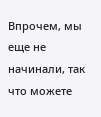Впрочем, мы еще не начинали, так что можете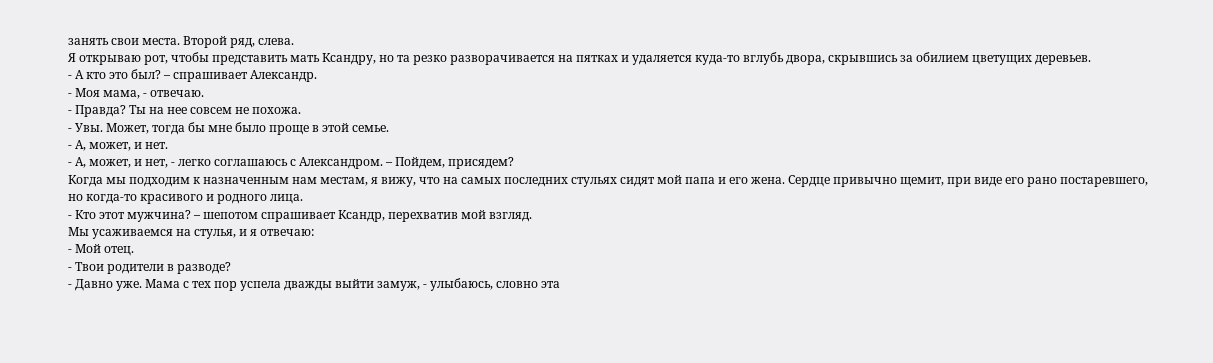занять свои места. Второй ряд, слева.
Я открываю рот, чтобы представить мать Ксандру, но та резко разворачивается на пятках и удаляется куда-то вглубь двора, скрывшись за обилием цветущих деревьев.
- А кто это был? – спрашивает Александр.
- Моя мама, - отвечаю.
- Правда? Ты на нее совсем не похожа.
- Увы. Может, тогда бы мне было проще в этой семье.
- А, может, и нет.
- А, может, и нет, - легко соглашаюсь с Александром. – Пойдем, присядем?
Когда мы подходим к назначенным нам местам, я вижу, что на самых последних стульях сидят мой папа и его жена. Сердце привычно щемит, при виде его рано постаревшего, но когда-то красивого и родного лица.
- Кто этот мужчина? – шепотом спрашивает Ксандр, перехватив мой взгляд.
Мы усаживаемся на стулья, и я отвечаю:
- Мой отец.
- Твои родители в разводе?
- Давно уже. Мама с тех пор успела дважды выйти замуж, - улыбаюсь, словно эта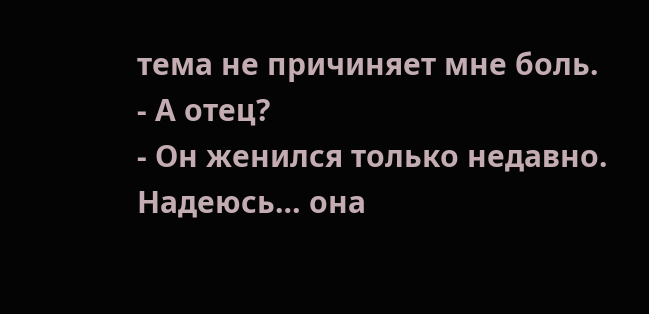тема не причиняет мне боль.
- А отец?
- Он женился только недавно. Надеюсь… она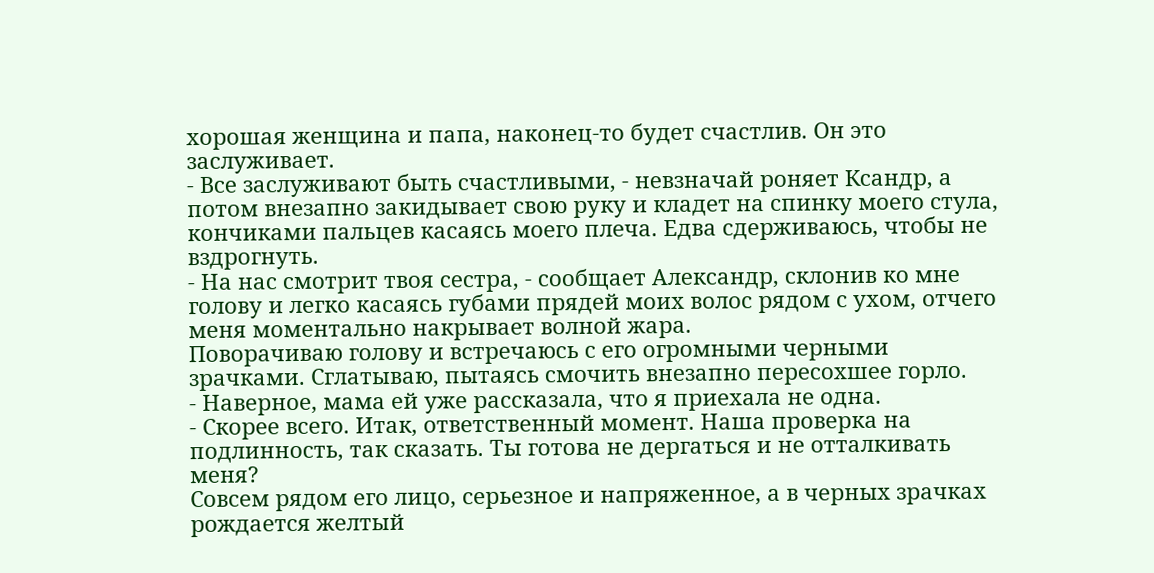хорошая женщина и папа, наконец-то будет счастлив. Он это заслуживает.
- Все заслуживают быть счастливыми, - невзначай роняет Ксандр, а потом внезапно закидывает свою руку и кладет на спинку моего стула, кончиками пальцев касаясь моего плеча. Едва сдерживаюсь, чтобы не вздрогнуть.
- На нас смотрит твоя сестра, - сообщает Александр, склонив ко мне голову и легко касаясь губами прядей моих волос рядом с ухом, отчего меня моментально накрывает волной жара.
Поворачиваю голову и встречаюсь с его огромными черными зрачками. Сглатываю, пытаясь смочить внезапно пересохшее горло.
- Наверное, мама ей уже рассказала, что я приехала не одна.
- Скорее всего. Итак, ответственный момент. Наша проверка на подлинность, так сказать. Ты готова не дергаться и не отталкивать меня?
Совсем рядом его лицо, серьезное и напряженное, а в черных зрачках рождается желтый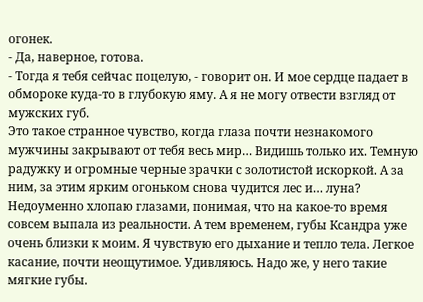огонек.
- Да, наверное, готова.
- Тогда я тебя сейчас поцелую, - говорит он. И мое сердце падает в обмороке куда-то в глубокую яму. А я не могу отвести взгляд от мужских губ.
Это такое странное чувство, когда глаза почти незнакомого мужчины закрывают от тебя весь мир… Видишь только их. Темную радужку и огромные черные зрачки с золотистой искоркой. А за ним, за этим ярким огоньком снова чудится лес и… луна?
Недоуменно хлопаю глазами, понимая, что на какое-то время совсем выпала из реальности. А тем временем, губы Ксандра уже очень близки к моим. Я чувствую его дыхание и тепло тела. Легкое касание, почти неощутимое. Удивляюсь. Надо же, у него такие мягкие губы.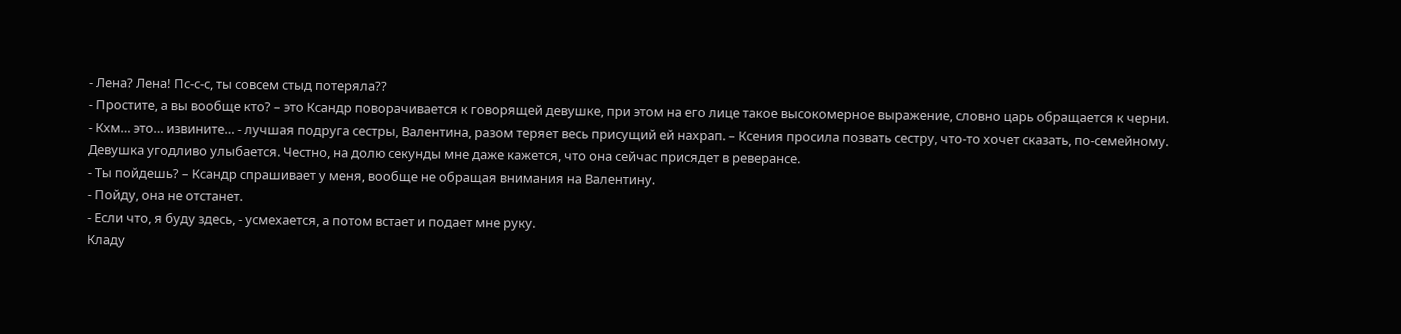- Лена? Лена! Пс-с-с, ты совсем стыд потеряла??
- Простите, а вы вообще кто? – это Ксандр поворачивается к говорящей девушке, при этом на его лице такое высокомерное выражение, словно царь обращается к черни.
- Кхм… это… извините… - лучшая подруга сестры, Валентина, разом теряет весь присущий ей нахрап. – Ксения просила позвать сестру, что-то хочет сказать, по-семейному.
Девушка угодливо улыбается. Честно, на долю секунды мне даже кажется, что она сейчас присядет в реверансе.
- Ты пойдешь? – Ксандр спрашивает у меня, вообще не обращая внимания на Валентину.
- Пойду, она не отстанет.
- Если что, я буду здесь, - усмехается, а потом встает и подает мне руку.
Кладу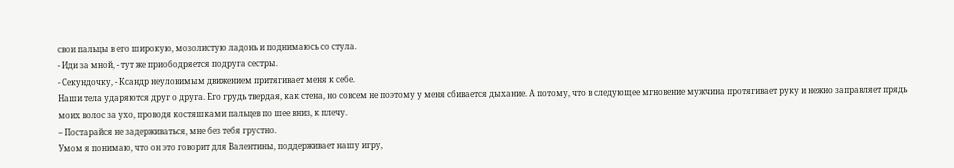свои пальцы в его широкую, мозолистую ладонь и поднимаюсь со стула.
- Иди за мной, - тут же приободряется подруга сестры.
- Секундочку, - Ксандр неуловимым движением притягивает меня к себе.
Наши тела ударяются друг о друга. Его грудь твердая, как стена, но совсем не поэтому у меня сбивается дыхание. А потому, что в следующее мгновение мужчина протягивает руку и нежно заправляет прядь моих волос за ухо, проводя костяшками пальцев по шее вниз, к плечу.
– Постарайся не задерживаться, мне без тебя грустно.
Умом я понимаю, что он это говорит для Валентины, поддерживает нашу игру,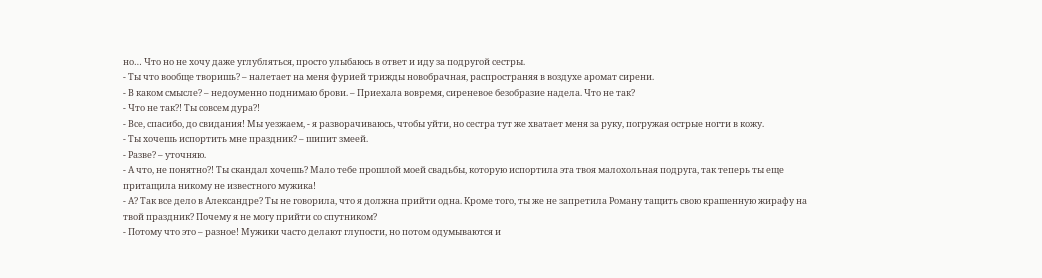но… Что но не хочу даже углубляться, просто улыбаюсь в ответ и иду за подругой сестры.
- Ты что вообще творишь? – налетает на меня фурией трижды новобрачная, распространяя в воздухе аромат сирени.
- В каком смысле? – недоуменно поднимаю брови. – Приехала вовремя, сиреневое безобразие надела. Что не так?
- Что не так?! Ты совсем дура?!
- Все, спасибо, до свидания! Мы уезжаем, - я разворачиваюсь, чтобы уйти, но сестра тут же хватает меня за руку, погружая острые ногти в кожу.
- Ты хочешь испортить мне праздник? – шипит змеей.
- Разве? – уточняю.
- А что, не понятно?! Ты скандал хочешь? Мало тебе прошлой моей свадьбы, которую испортила эта твоя малохольная подруга, так теперь ты еще притащила никому не известного мужика!
- А? Так все дело в Александре? Ты не говорила, что я должна прийти одна. Кроме того, ты же не запретила Роману тащить свою крашенную жирафу на твой праздник? Почему я не могу прийти со спутником?
- Потому что это – разное! Мужики часто делают глупости, но потом одумываются и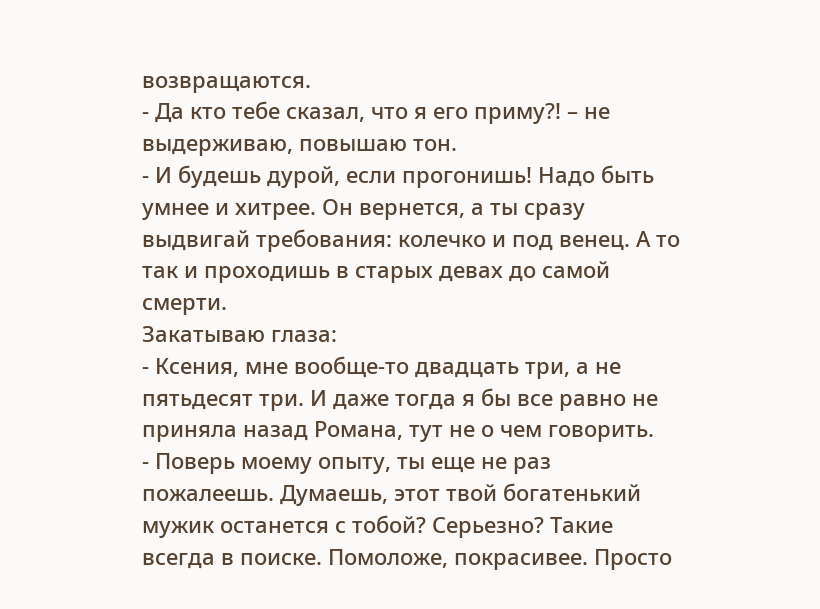возвращаются.
- Да кто тебе сказал, что я его приму?! – не выдерживаю, повышаю тон.
- И будешь дурой, если прогонишь! Надо быть умнее и хитрее. Он вернется, а ты сразу выдвигай требования: колечко и под венец. А то так и проходишь в старых девах до самой смерти.
Закатываю глаза:
- Ксения, мне вообще-то двадцать три, а не пятьдесят три. И даже тогда я бы все равно не приняла назад Романа, тут не о чем говорить.
- Поверь моему опыту, ты еще не раз пожалеешь. Думаешь, этот твой богатенький мужик останется с тобой? Серьезно? Такие всегда в поиске. Помоложе, покрасивее. Просто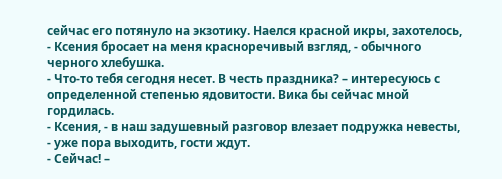сейчас его потянуло на экзотику. Наелся красной икры, захотелось, - Ксения бросает на меня красноречивый взгляд, - обычного черного хлебушка.
- Что-то тебя сегодня несет. В честь праздника? – интересуюсь с определенной степенью ядовитости. Вика бы сейчас мной гордилась.
- Ксения, - в наш задушевный разговор влезает подружка невесты, - уже пора выходить, гости ждут.
- Сейчас! –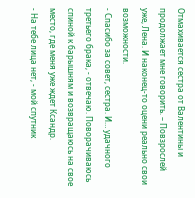Отмахивается сестра от Валентины и продолжает мне говорить. – Повзрослей уже, Лена. И наконец-то оцени реально свои возможности.
- Спасибо за совет, сестра. И… удачного третьего брака, - отвечаю. Поворачиваюсь спиной к барышням и возвращаюсь на свое место, где меня уже ждет Ксандр.
- На тебе лица нет, - мой спутник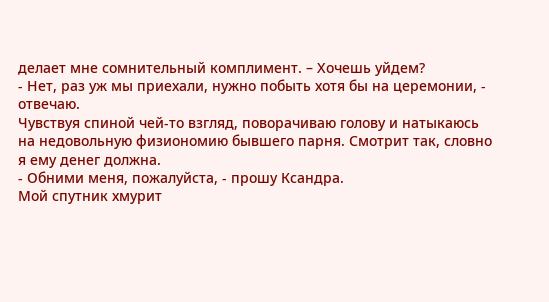делает мне сомнительный комплимент. – Хочешь уйдем?
- Нет, раз уж мы приехали, нужно побыть хотя бы на церемонии, - отвечаю.
Чувствуя спиной чей-то взгляд, поворачиваю голову и натыкаюсь на недовольную физиономию бывшего парня. Смотрит так, словно я ему денег должна.
- Обними меня, пожалуйста, - прошу Ксандра.
Мой спутник хмурит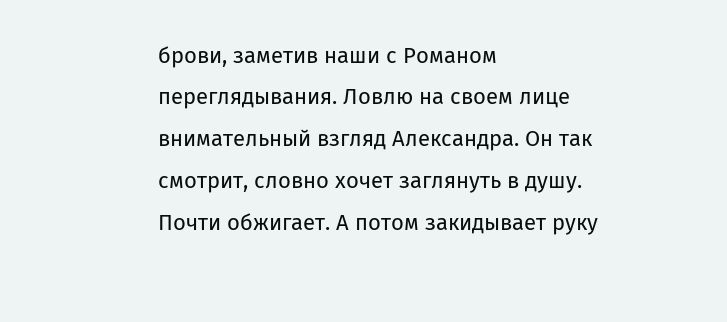брови, заметив наши с Романом переглядывания. Ловлю на своем лице внимательный взгляд Александра. Он так смотрит, словно хочет заглянуть в душу. Почти обжигает. А потом закидывает руку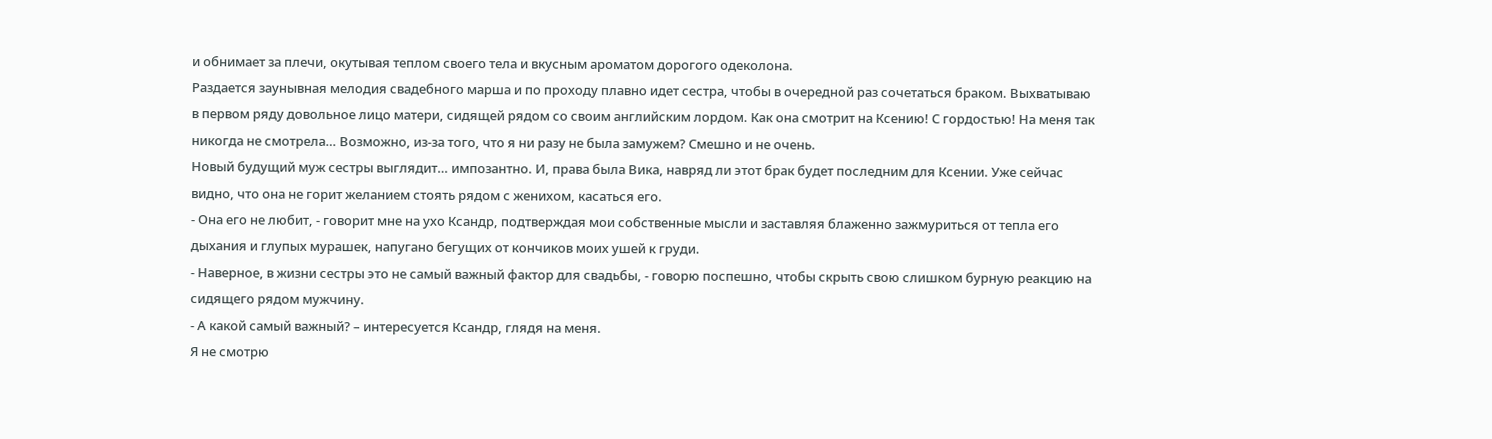и обнимает за плечи, окутывая теплом своего тела и вкусным ароматом дорогого одеколона.
Раздается заунывная мелодия свадебного марша и по проходу плавно идет сестра, чтобы в очередной раз сочетаться браком. Выхватываю в первом ряду довольное лицо матери, сидящей рядом со своим английским лордом. Как она смотрит на Ксению! С гордостью! На меня так никогда не смотрела… Возможно, из-за того, что я ни разу не была замужем? Смешно и не очень.
Новый будущий муж сестры выглядит… импозантно. И, права была Вика, навряд ли этот брак будет последним для Ксении. Уже сейчас видно, что она не горит желанием стоять рядом с женихом, касаться его.
- Она его не любит, - говорит мне на ухо Ксандр, подтверждая мои собственные мысли и заставляя блаженно зажмуриться от тепла его дыхания и глупых мурашек, напугано бегущих от кончиков моих ушей к груди.
- Наверное, в жизни сестры это не самый важный фактор для свадьбы, - говорю поспешно, чтобы скрыть свою слишком бурную реакцию на сидящего рядом мужчину.
- А какой самый важный? – интересуется Ксандр, глядя на меня.
Я не смотрю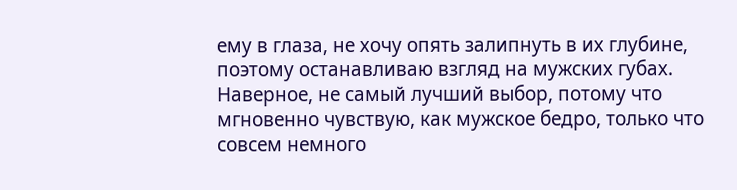ему в глаза, не хочу опять залипнуть в их глубине, поэтому останавливаю взгляд на мужских губах. Наверное, не самый лучший выбор, потому что мгновенно чувствую, как мужское бедро, только что совсем немного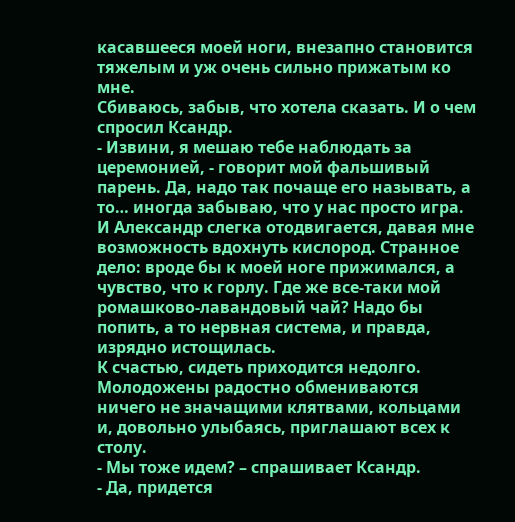касавшееся моей ноги, внезапно становится тяжелым и уж очень сильно прижатым ко мне.
Сбиваюсь, забыв, что хотела сказать. И о чем спросил Ксандр.
- Извини, я мешаю тебе наблюдать за церемонией, - говорит мой фальшивый парень. Да, надо так почаще его называть, а то… иногда забываю, что у нас просто игра.
И Александр слегка отодвигается, давая мне возможность вдохнуть кислород. Странное дело: вроде бы к моей ноге прижимался, а чувство, что к горлу. Где же все-таки мой ромашково-лавандовый чай? Надо бы попить, а то нервная система, и правда, изрядно истощилась.
К счастью, сидеть приходится недолго. Молодожены радостно обмениваются ничего не значащими клятвами, кольцами и, довольно улыбаясь, приглашают всех к столу.
- Мы тоже идем? – спрашивает Ксандр.
- Да, придется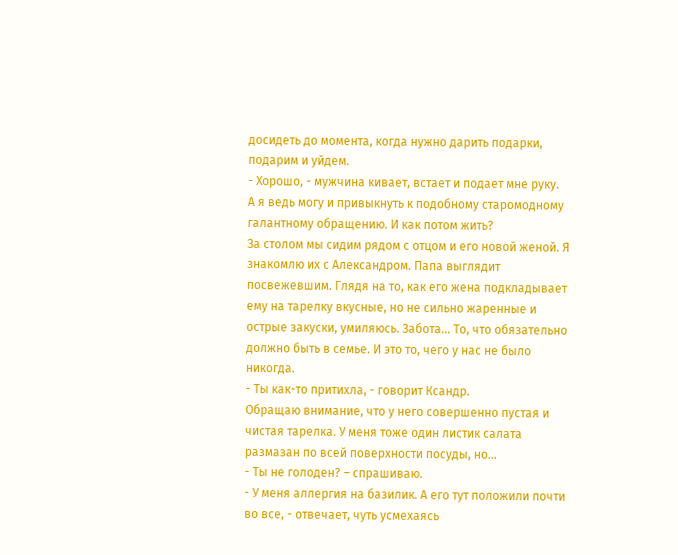досидеть до момента, когда нужно дарить подарки, подарим и уйдем.
- Хорошо, - мужчина кивает, встает и подает мне руку.
А я ведь могу и привыкнуть к подобному старомодному галантному обращению. И как потом жить?
За столом мы сидим рядом с отцом и его новой женой. Я знакомлю их с Александром. Папа выглядит посвежевшим. Глядя на то, как его жена подкладывает ему на тарелку вкусные, но не сильно жаренные и острые закуски, умиляюсь. Забота… То, что обязательно должно быть в семье. И это то, чего у нас не было никогда.
- Ты как-то притихла, - говорит Ксандр.
Обращаю внимание, что у него совершенно пустая и чистая тарелка. У меня тоже один листик салата размазан по всей поверхности посуды, но…
- Ты не голоден? – спрашиваю.
- У меня аллергия на базилик. А его тут положили почти во все, - отвечает, чуть усмехаясь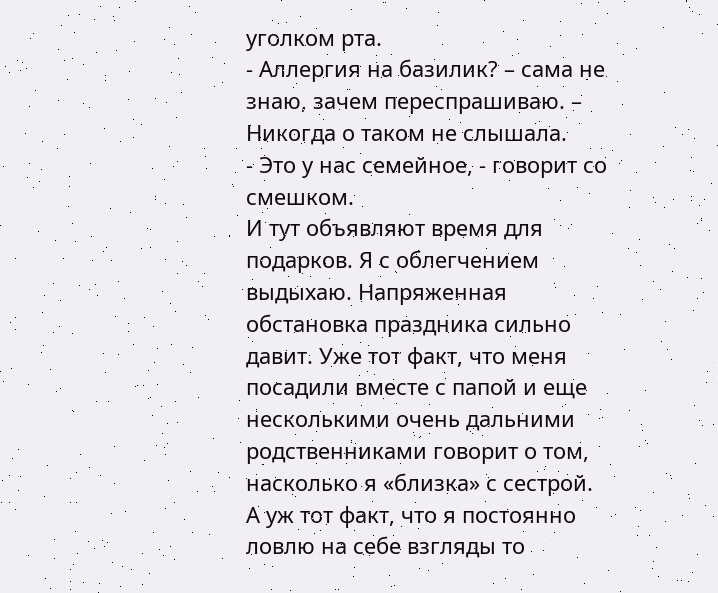уголком рта.
- Аллергия на базилик? – сама не знаю, зачем переспрашиваю. – Никогда о таком не слышала.
- Это у нас семейное, - говорит со смешком.
И тут объявляют время для подарков. Я с облегчением выдыхаю. Напряженная обстановка праздника сильно давит. Уже тот факт, что меня посадили вместе с папой и еще несколькими очень дальними родственниками говорит о том, насколько я «близка» с сестрой.
А уж тот факт, что я постоянно ловлю на себе взгляды то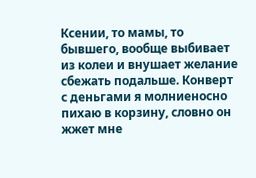Ксении, то мамы, то бывшего, вообще выбивает из колеи и внушает желание сбежать подальше. Конверт с деньгами я молниеносно пихаю в корзину, словно он жжет мне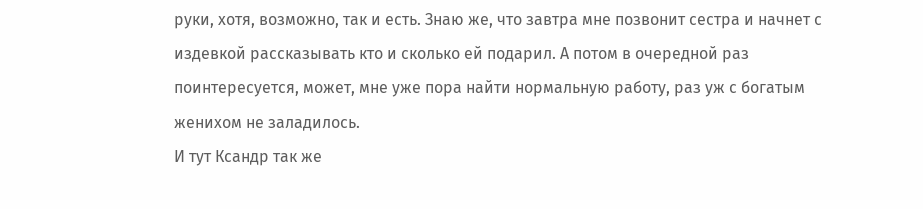руки, хотя, возможно, так и есть. Знаю же, что завтра мне позвонит сестра и начнет с издевкой рассказывать кто и сколько ей подарил. А потом в очередной раз поинтересуется, может, мне уже пора найти нормальную работу, раз уж с богатым женихом не заладилось.
И тут Ксандр так же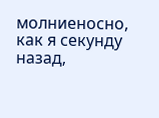молниеносно, как я секунду назад,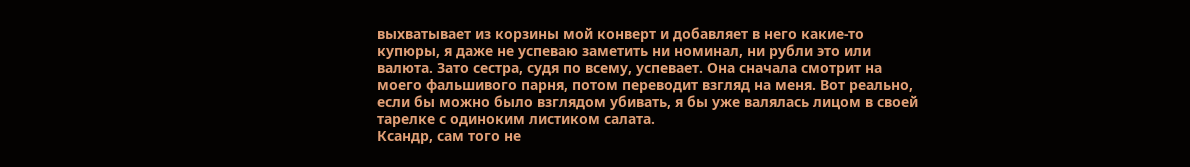выхватывает из корзины мой конверт и добавляет в него какие-то купюры, я даже не успеваю заметить ни номинал, ни рубли это или валюта. Зато сестра, судя по всему, успевает. Она сначала смотрит на моего фальшивого парня, потом переводит взгляд на меня. Вот реально, если бы можно было взглядом убивать, я бы уже валялась лицом в своей тарелке с одиноким листиком салата.
Ксандр, сам того не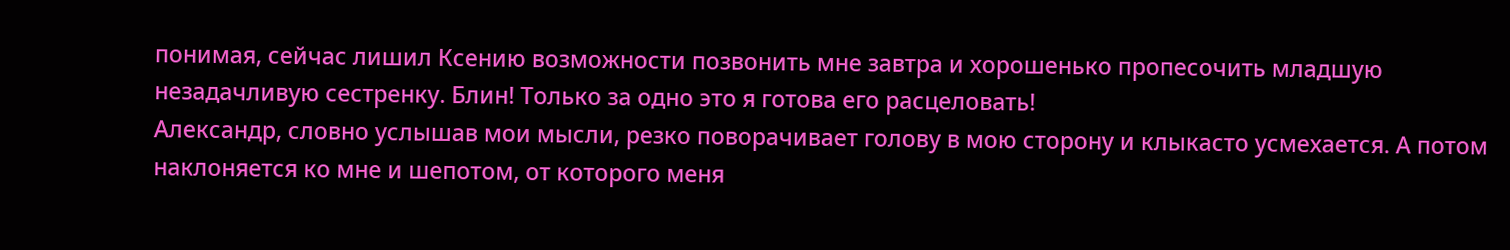понимая, сейчас лишил Ксению возможности позвонить мне завтра и хорошенько пропесочить младшую незадачливую сестренку. Блин! Только за одно это я готова его расцеловать!
Александр, словно услышав мои мысли, резко поворачивает голову в мою сторону и клыкасто усмехается. А потом наклоняется ко мне и шепотом, от которого меня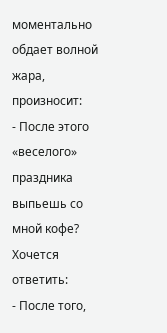моментально обдает волной жара, произносит:
- После этого «веселого» праздника выпьешь со мной кофе?
Хочется ответить:
- После того,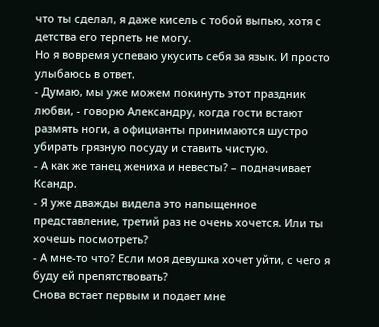что ты сделал, я даже кисель с тобой выпью, хотя с детства его терпеть не могу.
Но я вовремя успеваю укусить себя за язык. И просто улыбаюсь в ответ.
- Думаю, мы уже можем покинуть этот праздник любви, - говорю Александру, когда гости встают размять ноги, а официанты принимаются шустро убирать грязную посуду и ставить чистую.
- А как же танец жениха и невесты? – подначивает Ксандр.
- Я уже дважды видела это напыщенное представление, третий раз не очень хочется. Или ты хочешь посмотреть?
- А мне-то что? Если моя девушка хочет уйти, с чего я буду ей препятствовать?
Снова встает первым и подает мне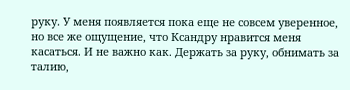руку. У меня появляется пока еще не совсем уверенное, но все же ощущение, что Ксандру нравится меня касаться. И не важно как. Держать за руку, обнимать за талию,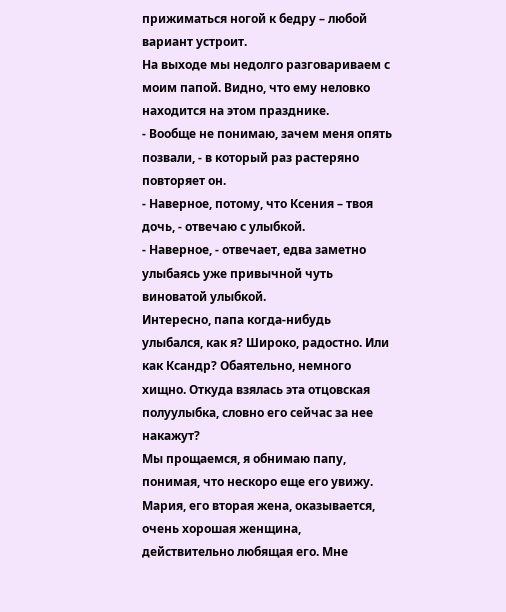прижиматься ногой к бедру – любой вариант устроит.
На выходе мы недолго разговариваем с моим папой. Видно, что ему неловко находится на этом празднике.
- Вообще не понимаю, зачем меня опять позвали, - в который раз растеряно повторяет он.
- Наверное, потому, что Ксения – твоя дочь, - отвечаю с улыбкой.
- Наверное, - отвечает, едва заметно улыбаясь уже привычной чуть виноватой улыбкой.
Интересно, папа когда-нибудь улыбался, как я? Широко, радостно. Или как Ксандр? Обаятельно, немного хищно. Откуда взялась эта отцовская полуулыбка, словно его сейчас за нее накажут?
Мы прощаемся, я обнимаю папу, понимая, что нескоро еще его увижу. Мария, его вторая жена, оказывается, очень хорошая женщина, действительно любящая его. Мне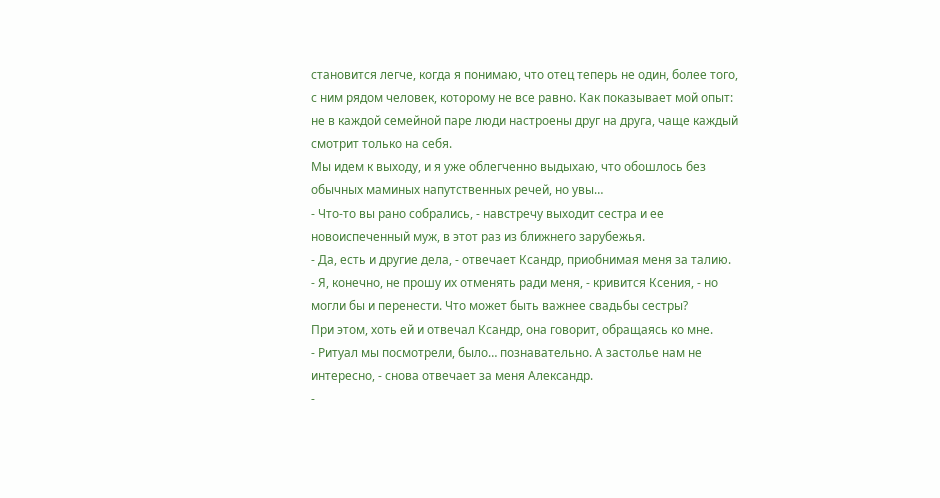становится легче, когда я понимаю, что отец теперь не один, более того, с ним рядом человек, которому не все равно. Как показывает мой опыт: не в каждой семейной паре люди настроены друг на друга, чаще каждый смотрит только на себя.
Мы идем к выходу, и я уже облегченно выдыхаю, что обошлось без обычных маминых напутственных речей, но увы…
- Что-то вы рано собрались, - навстречу выходит сестра и ее новоиспеченный муж, в этот раз из ближнего зарубежья.
- Да, есть и другие дела, - отвечает Ксандр, приобнимая меня за талию.
- Я, конечно, не прошу их отменять ради меня, - кривится Ксения, - но могли бы и перенести. Что может быть важнее свадьбы сестры?
При этом, хоть ей и отвечал Ксандр, она говорит, обращаясь ко мне.
- Ритуал мы посмотрели, было… познавательно. А застолье нам не интересно, - снова отвечает за меня Александр.
-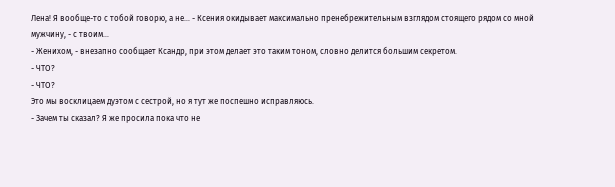Лена! Я вообще-то с тобой говорю, а не… - Ксения окидывает максимально пренебрежительным взглядом стоящего рядом со мной мужчину, - с твоим…
- Женихом, - внезапно сообщает Ксандр, при этом делает это таким тоном, словно делится большим секретом.
- ЧТО?
- ЧТО?
Это мы восклицаем дуэтом с сестрой, но я тут же поспешно исправляюсь.
- Зачем ты сказал? Я же просила пока что не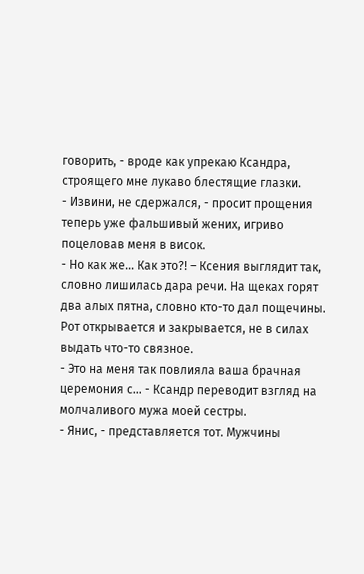говорить, - вроде как упрекаю Ксандра, строящего мне лукаво блестящие глазки.
- Извини, не сдержался, - просит прощения теперь уже фальшивый жених, игриво поцеловав меня в висок.
- Но как же… Как это?! – Ксения выглядит так, словно лишилась дара речи. На щеках горят два алых пятна, словно кто-то дал пощечины. Рот открывается и закрывается, не в силах выдать что-то связное.
- Это на меня так повлияла ваша брачная церемония с… - Ксандр переводит взгляд на молчаливого мужа моей сестры.
- Янис, - представляется тот. Мужчины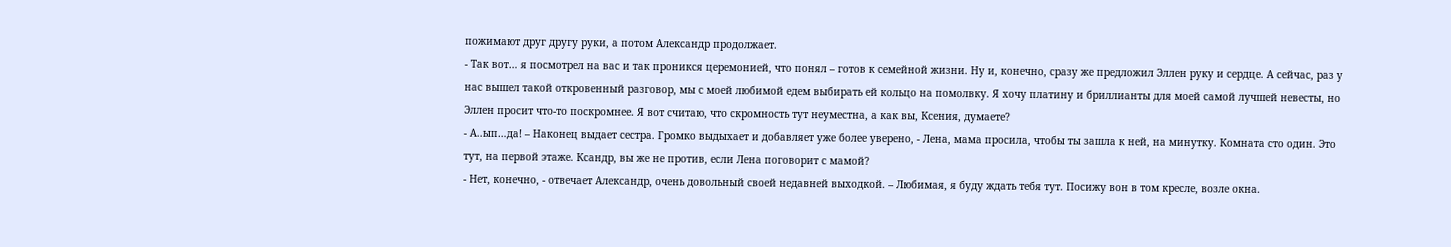пожимают друг другу руки, а потом Александр продолжает.
- Так вот… я посмотрел на вас и так проникся церемонией, что понял – готов к семейной жизни. Ну и, конечно, сразу же предложил Эллен руку и сердце. А сейчас, раз у нас вышел такой откровенный разговор, мы с моей любимой едем выбирать ей кольцо на помолвку. Я хочу платину и бриллианты для моей самой лучшей невесты, но Эллен просит что-то поскромнее. Я вот считаю, что скромность тут неуместна, а как вы, Ксения, думаете?
- А..ып…да! – Наконец выдает сестра. Громко выдыхает и добавляет уже более уверено, - Лена, мама просила, чтобы ты зашла к ней, на минутку. Комната сто один. Это тут, на первой этаже. Ксандр, вы же не против, если Лена поговорит с мамой?
- Нет, конечно, - отвечает Александр, очень довольный своей недавней выходкой. – Любимая, я буду ждать тебя тут. Посижу вон в том кресле, возле окна.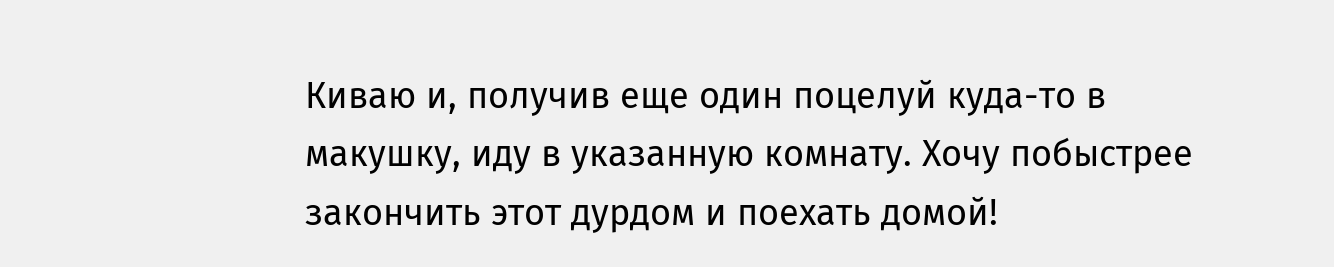Киваю и, получив еще один поцелуй куда-то в макушку, иду в указанную комнату. Хочу побыстрее закончить этот дурдом и поехать домой!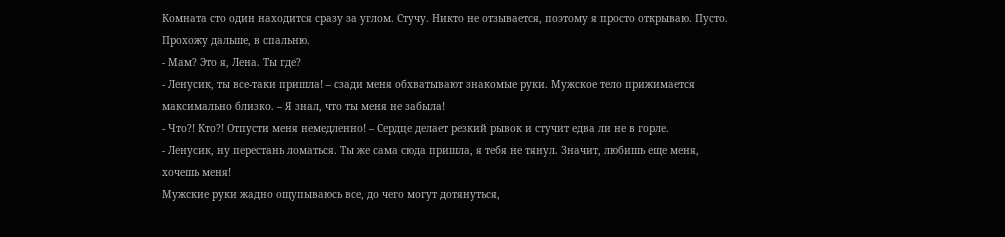Комната сто один находится сразу за углом. Стучу. Никто не отзывается, поэтому я просто открываю. Пусто. Прохожу дальше, в спальню.
- Мам? Это я, Лена. Ты где?
- Ленусик, ты все-таки пришла! – сзади меня обхватывают знакомые руки. Мужское тело прижимается максимально близко. – Я знал, что ты меня не забыла!
- Что?! Кто?! Отпусти меня немедленно! – Сердце делает резкий рывок и стучит едва ли не в горле.
- Ленусик, ну перестань ломаться. Ты же сама сюда пришла, я тебя не тянул. Значит, любишь еще меня, хочешь меня!
Мужские руки жадно ощупываюсь все, до чего могут дотянуться,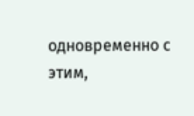одновременно с этим,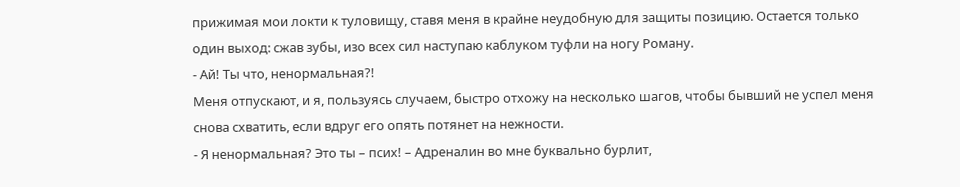прижимая мои локти к туловищу, ставя меня в крайне неудобную для защиты позицию. Остается только один выход: сжав зубы, изо всех сил наступаю каблуком туфли на ногу Роману.
- Ай! Ты что, ненормальная?!
Меня отпускают, и я, пользуясь случаем, быстро отхожу на несколько шагов, чтобы бывший не успел меня снова схватить, если вдруг его опять потянет на нежности.
- Я ненормальная? Это ты – псих! – Адреналин во мне буквально бурлит,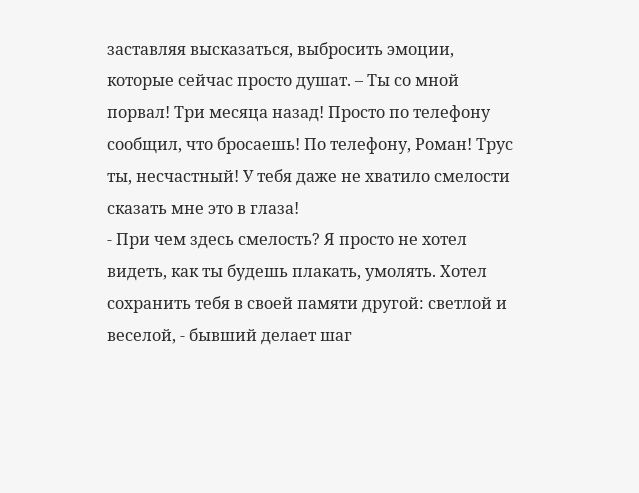заставляя высказаться, выбросить эмоции, которые сейчас просто душат. – Ты со мной порвал! Три месяца назад! Просто по телефону сообщил, что бросаешь! По телефону, Роман! Трус ты, несчастный! У тебя даже не хватило смелости сказать мне это в глаза!
- При чем здесь смелость? Я просто не хотел видеть, как ты будешь плакать, умолять. Хотел сохранить тебя в своей памяти другой: светлой и веселой, - бывший делает шаг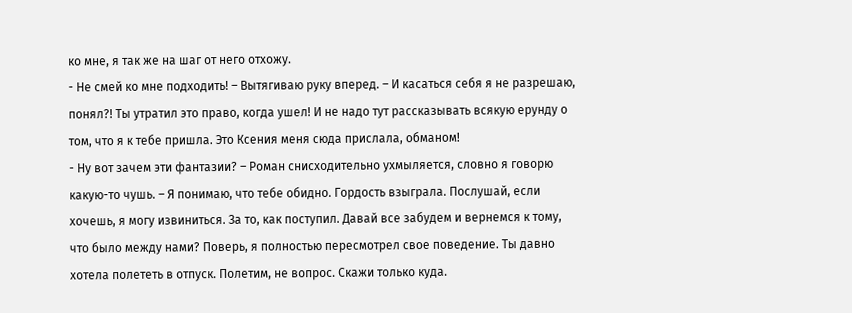ко мне, я так же на шаг от него отхожу.
- Не смей ко мне подходить! – Вытягиваю руку вперед. – И касаться себя я не разрешаю, понял?! Ты утратил это право, когда ушел! И не надо тут рассказывать всякую ерунду о том, что я к тебе пришла. Это Ксения меня сюда прислала, обманом!
- Ну вот зачем эти фантазии? – Роман снисходительно ухмыляется, словно я говорю какую-то чушь. – Я понимаю, что тебе обидно. Гордость взыграла. Послушай, если хочешь, я могу извиниться. За то, как поступил. Давай все забудем и вернемся к тому, что было между нами? Поверь, я полностью пересмотрел свое поведение. Ты давно хотела полететь в отпуск. Полетим, не вопрос. Скажи только куда.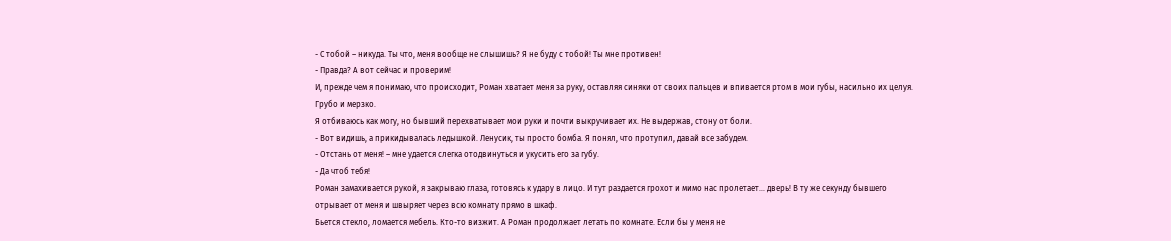- С тобой – никуда. Ты что, меня вообще не слышишь? Я не буду с тобой! Ты мне противен!
- Правда? А вот сейчас и проверим!
И, прежде чем я понимаю, что происходит, Роман хватает меня за руку, оставляя синяки от своих пальцев и впивается ртом в мои губы, насильно их целуя. Грубо и мерзко.
Я отбиваюсь как могу, но бывший перехватывает мои руки и почти выкручивает их. Не выдержав, стону от боли.
- Вот видишь, а прикидывалась ледышкой. Ленусик, ты просто бомба. Я понял, что протупил, давай все забудем.
- Отстань от меня! – мне удается слегка отодвинуться и укусить его за губу.
- Да чтоб тебя!
Роман замахивается рукой, я закрываю глаза, готовясь к удару в лицо. И тут раздается грохот и мимо нас пролетает… дверь! В ту же секунду бывшего отрывает от меня и швыряет через всю комнату прямо в шкаф.
Бьется стекло, ломается мебель. Кто-то визжит. А Роман продолжает летать по комнате. Если бы у меня не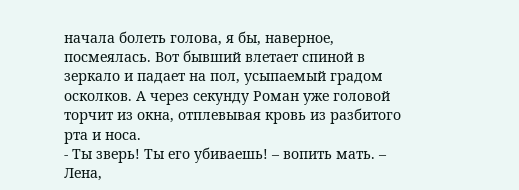начала болеть голова, я бы, наверное, посмеялась. Вот бывший влетает спиной в зеркало и падает на пол, усыпаемый градом осколков. А через секунду Роман уже головой торчит из окна, отплевывая кровь из разбитого рта и носа.
- Ты зверь! Ты его убиваешь! – вопить мать. – Лена,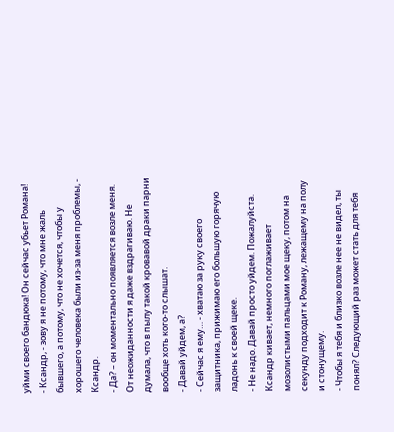уйми своего бандюка! Он сейчас убьет Романа!
- Ксандр, - зову я не потому, что мне жаль бывшего, а потому, что не хочется, чтобы у хорошего человека были из-за меня проблемы, - Ксандр.
- Да? – он моментально появляется возле меня. От неожиданности я даже вздрагиваю. Не думала, что в пылу такой кровавой драки парни вообще хоть кого-то слышат.
- Давай уйдем, а?
- Сейчас я ему… - хватаю за руку своего защитника, прижимаю его большую горячую ладонь к своей щеке.
- Не надо. Давай просто уйдем. Пожалуйста.
Ксандр кивает, немного поглаживает мозолистыми пальцами мое щеку, потом на секунду подходит к Роману, лежащему на полу и стонущему.
- Чтобы я тебя и близко возле нее не видел, ты понял? Следующий раз может стать для тебя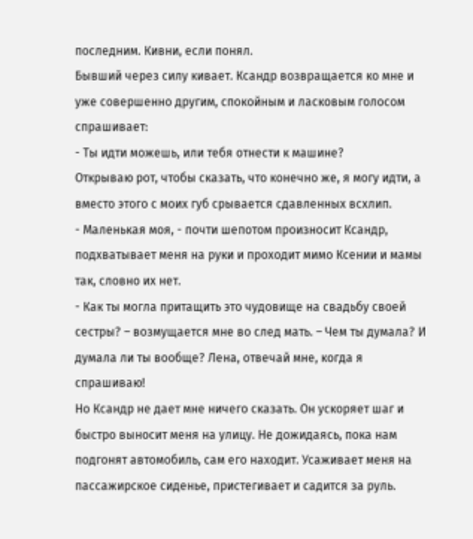последним. Кивни, если понял.
Бывший через силу кивает. Ксандр возвращается ко мне и уже совершенно другим, спокойным и ласковым голосом спрашивает:
- Ты идти можешь, или тебя отнести к машине?
Открываю рот, чтобы сказать, что конечно же, я могу идти, а вместо этого с моих губ срывается сдавленных всхлип.
- Маленькая моя, - почти шепотом произносит Ксандр, подхватывает меня на руки и проходит мимо Ксении и мамы так, словно их нет.
- Как ты могла притащить это чудовище на свадьбу своей сестры? – возмущается мне во след мать. – Чем ты думала? И думала ли ты вообще? Лена, отвечай мне, когда я спрашиваю!
Но Ксандр не дает мне ничего сказать. Он ускоряет шаг и быстро выносит меня на улицу. Не дожидаясь, пока нам подгонят автомобиль, сам его находит. Усаживает меня на пассажирское сиденье, пристегивает и садится за руль.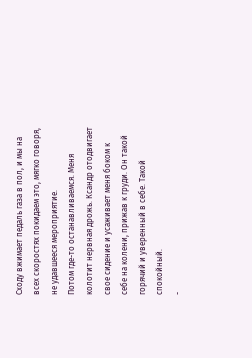Сходу вжимает педаль газа в пол, и мы на всех скоростях покидаем это, мягко говоря, не удавшееся мероприятие.
Потом где-то останавливаемся. Меня колотит нервная дрожь. Ксандр отодвигает свое сидение и усаживает меня боком к себе на колени, прижав к груди. Он такой горячий и уверенный в себе. Такой спокойный.
-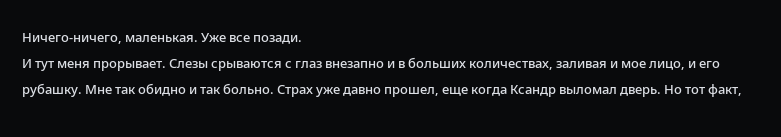Ничего-ничего, маленькая. Уже все позади.
И тут меня прорывает. Слезы срываются с глаз внезапно и в больших количествах, заливая и мое лицо, и его рубашку. Мне так обидно и так больно. Страх уже давно прошел, еще когда Ксандр выломал дверь. Но тот факт,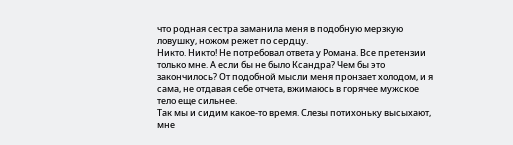что родная сестра заманила меня в подобную мерзкую ловушку, ножом режет по сердцу.
Никто. Никто! Не потребовал ответа у Романа. Все претензии только мне. А если бы не было Ксандра? Чем бы это закончилось? От подобной мысли меня пронзает холодом, и я сама, не отдавая себе отчета, вжимаюсь в горячее мужское тело еще сильнее.
Так мы и сидим какое-то время. Слезы потихоньку высыхают, мне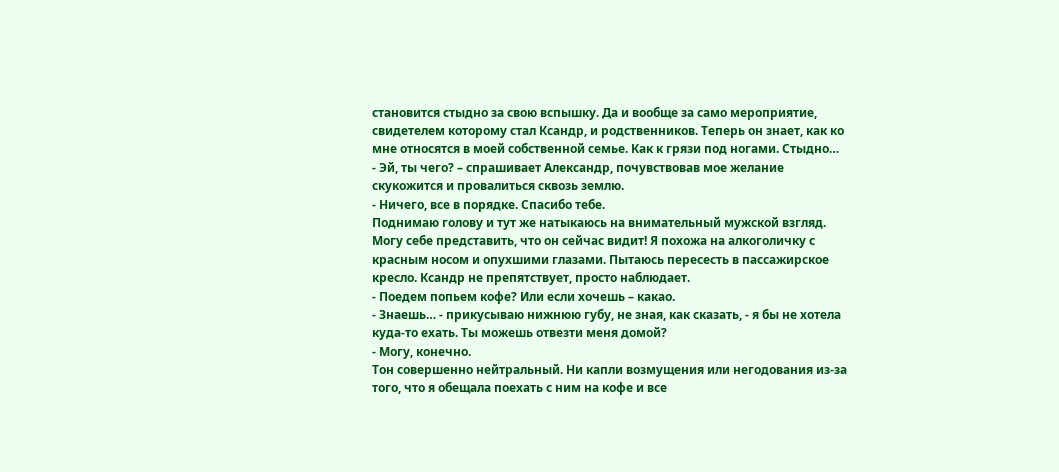становится стыдно за свою вспышку. Да и вообще за само мероприятие, свидетелем которому стал Ксандр, и родственников. Теперь он знает, как ко мне относятся в моей собственной семье. Как к грязи под ногами. Стыдно…
- Эй, ты чего? – спрашивает Александр, почувствовав мое желание скукожится и провалиться сквозь землю.
- Ничего, все в порядке. Спасибо тебе.
Поднимаю голову и тут же натыкаюсь на внимательный мужской взгляд. Могу себе представить, что он сейчас видит! Я похожа на алкоголичку с красным носом и опухшими глазами. Пытаюсь пересесть в пассажирское кресло. Ксандр не препятствует, просто наблюдает.
- Поедем попьем кофе? Или если хочешь – какао.
- Знаешь… - прикусываю нижнюю губу, не зная, как сказать, - я бы не хотела куда-то ехать. Ты можешь отвезти меня домой?
- Могу, конечно.
Тон совершенно нейтральный. Ни капли возмущения или негодования из-за того, что я обещала поехать с ним на кофе и все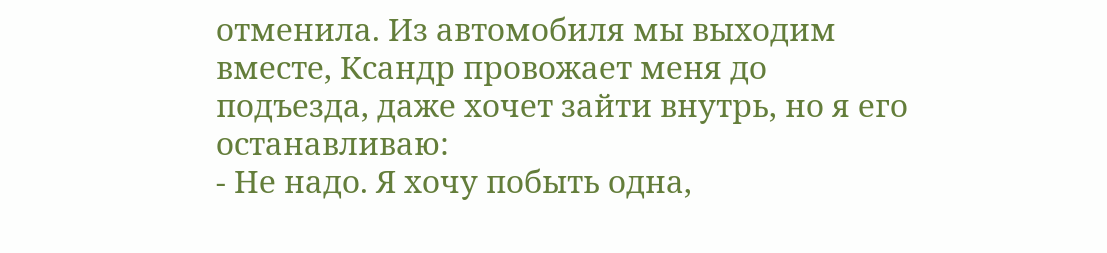отменила. Из автомобиля мы выходим вместе, Ксандр провожает меня до подъезда, даже хочет зайти внутрь, но я его останавливаю:
- Не надо. Я хочу побыть одна,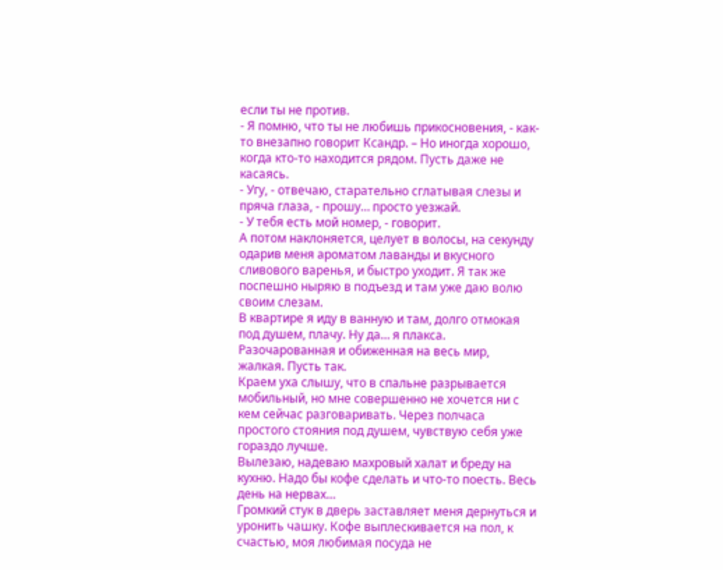если ты не против.
- Я помню, что ты не любишь прикосновения, - как-то внезапно говорит Ксандр. – Но иногда хорошо, когда кто-то находится рядом. Пусть даже не касаясь.
- Угу, - отвечаю, старательно сглатывая слезы и пряча глаза, - прошу… просто уезжай.
- У тебя есть мой номер, - говорит.
А потом наклоняется, целует в волосы, на секунду одарив меня ароматом лаванды и вкусного сливового варенья, и быстро уходит. Я так же поспешно ныряю в подъезд и там уже даю волю своим слезам.
В квартире я иду в ванную и там, долго отмокая под душем, плачу. Ну да… я плакса. Разочарованная и обиженная на весь мир, жалкая. Пусть так.
Краем уха слышу, что в спальне разрывается мобильный, но мне совершенно не хочется ни с кем сейчас разговаривать. Через полчаса простого стояния под душем, чувствую себя уже гораздо лучше.
Вылезаю, надеваю махровый халат и бреду на кухню. Надо бы кофе сделать и что-то поесть. Весь день на нервах…
Громкий стук в дверь заставляет меня дернуться и уронить чашку. Кофе выплескивается на пол, к счастью, моя любимая посуда не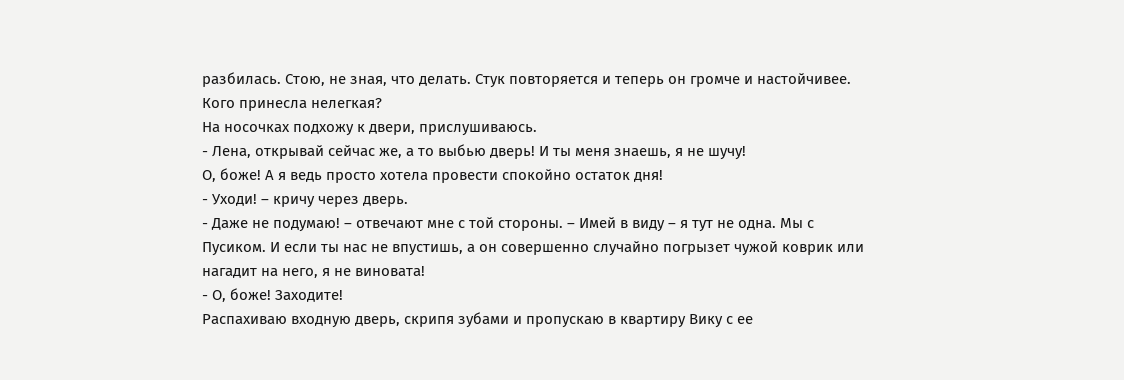разбилась. Стою, не зная, что делать. Стук повторяется и теперь он громче и настойчивее. Кого принесла нелегкая?
На носочках подхожу к двери, прислушиваюсь.
- Лена, открывай сейчас же, а то выбью дверь! И ты меня знаешь, я не шучу!
О, боже! А я ведь просто хотела провести спокойно остаток дня!
- Уходи! – кричу через дверь.
- Даже не подумаю! – отвечают мне с той стороны. – Имей в виду – я тут не одна. Мы с Пусиком. И если ты нас не впустишь, а он совершенно случайно погрызет чужой коврик или нагадит на него, я не виновата!
- О, боже! Заходите!
Распахиваю входную дверь, скрипя зубами и пропускаю в квартиру Вику с ее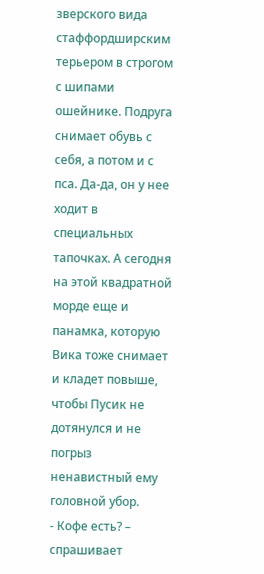зверского вида стаффордширским терьером в строгом с шипами ошейнике. Подруга снимает обувь с себя, а потом и с пса. Да-да, он у нее ходит в специальных тапочках. А сегодня на этой квадратной морде еще и панамка, которую Вика тоже снимает и кладет повыше, чтобы Пусик не дотянулся и не погрыз ненавистный ему головной убор.
- Кофе есть? – спрашивает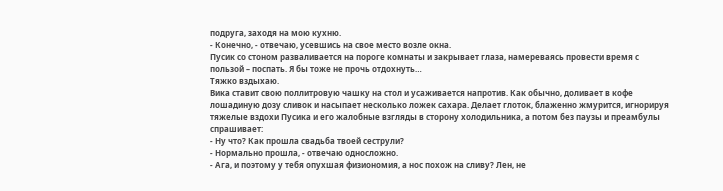подруга, заходя на мою кухню.
- Конечно, - отвечаю, усевшись на свое место возле окна.
Пусик со стоном разваливается на пороге комнаты и закрывает глаза, намереваясь провести время с пользой – поспать. Я бы тоже не прочь отдохнуть…
Тяжко вздыхаю.
Вика ставит свою поллитровую чашку на стол и усаживается напротив. Как обычно, доливает в кофе лошадиную дозу сливок и насыпает несколько ложек сахара. Делает глоток, блаженно жмурится, игнорируя тяжелые вздохи Пусика и его жалобные взгляды в сторону холодильника, а потом без паузы и преамбулы спрашивает:
- Ну что? Как прошла свадьба твоей сеструли?
- Нормально прошла, - отвечаю односложно.
- Ага, и поэтому у тебя опухшая физиономия, а нос похож на сливу? Лен, не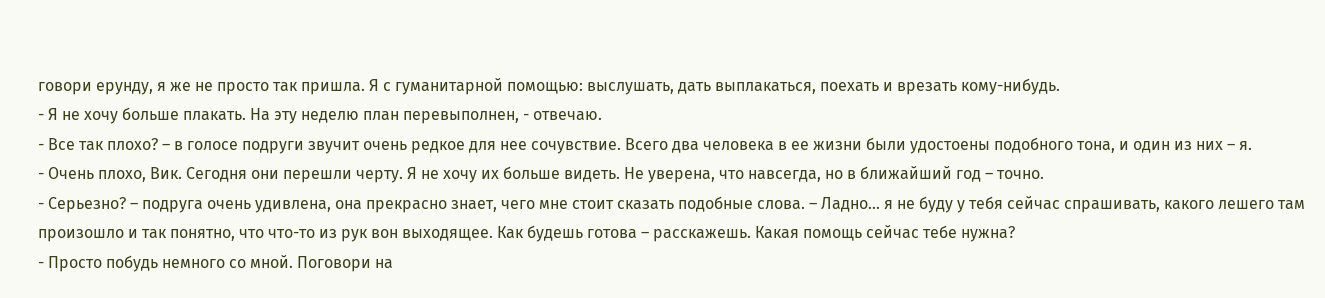говори ерунду, я же не просто так пришла. Я с гуманитарной помощью: выслушать, дать выплакаться, поехать и врезать кому-нибудь.
- Я не хочу больше плакать. На эту неделю план перевыполнен, - отвечаю.
- Все так плохо? – в голосе подруги звучит очень редкое для нее сочувствие. Всего два человека в ее жизни были удостоены подобного тона, и один из них – я.
- Очень плохо, Вик. Сегодня они перешли черту. Я не хочу их больше видеть. Не уверена, что навсегда, но в ближайший год – точно.
- Серьезно? – подруга очень удивлена, она прекрасно знает, чего мне стоит сказать подобные слова. – Ладно… я не буду у тебя сейчас спрашивать, какого лешего там произошло и так понятно, что что-то из рук вон выходящее. Как будешь готова – расскажешь. Какая помощь сейчас тебе нужна?
- Просто побудь немного со мной. Поговори на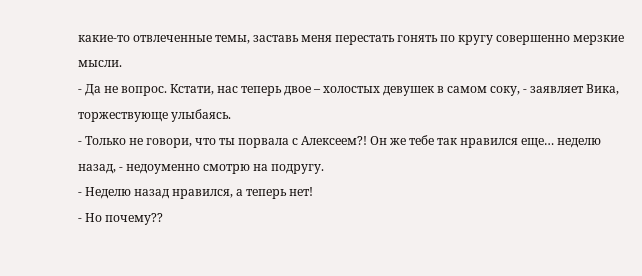какие-то отвлеченные темы, заставь меня перестать гонять по кругу совершенно мерзкие мысли.
- Да не вопрос. Кстати, нас теперь двое – холостых девушек в самом соку, - заявляет Вика, торжествующе улыбаясь.
- Только не говори, что ты порвала с Алексеем?! Он же тебе так нравился еще… неделю назад, - недоуменно смотрю на подругу.
- Неделю назад нравился, а теперь нет!
- Но почему??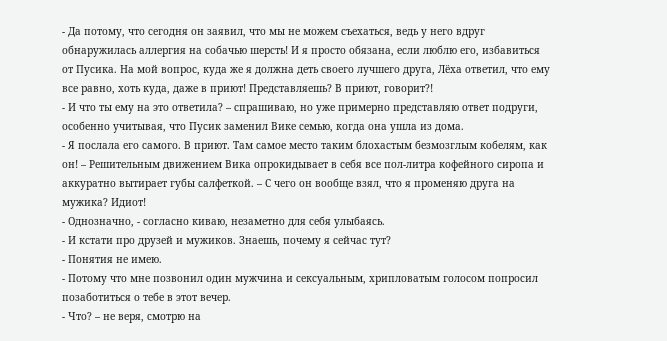- Да потому, что сегодня он заявил, что мы не можем съехаться, ведь у него вдруг обнаружилась аллергия на собачью шерсть! И я просто обязана, если люблю его, избавиться от Пусика. На мой вопрос, куда же я должна деть своего лучшего друга, Лёха ответил, что ему все равно, хоть куда, даже в приют! Представляешь? В приют, говорит?!
- И что ты ему на это ответила? – спрашиваю, но уже примерно представляю ответ подруги, особенно учитывая, что Пусик заменил Вике семью, когда она ушла из дома.
- Я послала его самого. В приют. Там самое место таким блохастым безмозглым кобелям, как он! – Решительным движением Вика опрокидывает в себя все пол-литра кофейного сиропа и аккуратно вытирает губы салфеткой. – С чего он вообще взял, что я променяю друга на мужика? Идиот!
- Однозначно, - согласно киваю, незаметно для себя улыбаясь.
- И кстати про друзей и мужиков. Знаешь, почему я сейчас тут?
- Понятия не имею.
- Потому что мне позвонил один мужчина и сексуальным, хрипловатым голосом попросил позаботиться о тебе в этот вечер.
- Что? – не веря, смотрю на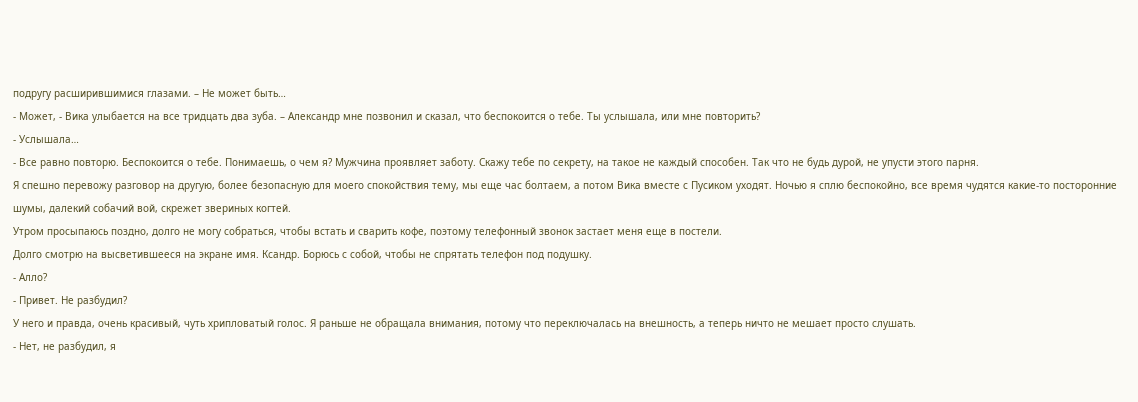подругу расширившимися глазами. – Не может быть…
- Может, - Вика улыбается на все тридцать два зуба. – Александр мне позвонил и сказал, что беспокоится о тебе. Ты услышала, или мне повторить?
- Услышала…
- Все равно повторю. Беспокоится о тебе. Понимаешь, о чем я? Мужчина проявляет заботу. Скажу тебе по секрету, на такое не каждый способен. Так что не будь дурой, не упусти этого парня.
Я спешно перевожу разговор на другую, более безопасную для моего спокойствия тему, мы еще час болтаем, а потом Вика вместе с Пусиком уходят. Ночью я сплю беспокойно, все время чудятся какие-то посторонние шумы, далекий собачий вой, скрежет звериных когтей.
Утром просыпаюсь поздно, долго не могу собраться, чтобы встать и сварить кофе, поэтому телефонный звонок застает меня еще в постели.
Долго смотрю на высветившееся на экране имя. Ксандр. Борюсь с собой, чтобы не спрятать телефон под подушку.
- Алло?
- Привет. Не разбудил?
У него и правда, очень красивый, чуть хрипловатый голос. Я раньше не обращала внимания, потому что переключалась на внешность, а теперь ничто не мешает просто слушать.
- Нет, не разбудил, я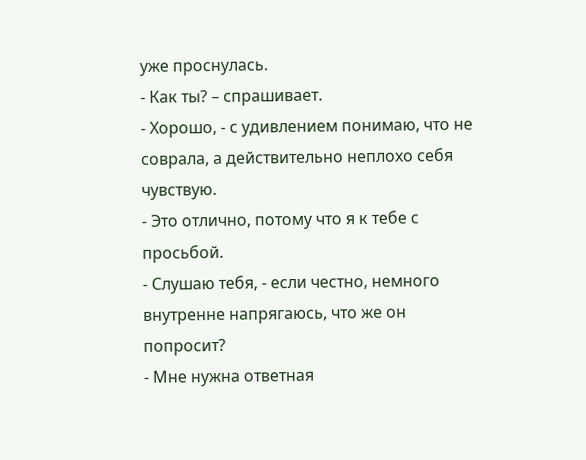уже проснулась.
- Как ты? – спрашивает.
- Хорошо, - с удивлением понимаю, что не соврала, а действительно неплохо себя чувствую.
- Это отлично, потому что я к тебе с просьбой.
- Слушаю тебя, - если честно, немного внутренне напрягаюсь, что же он попросит?
- Мне нужна ответная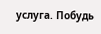услуга. Побудь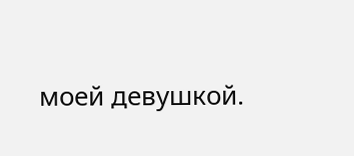моей девушкой.